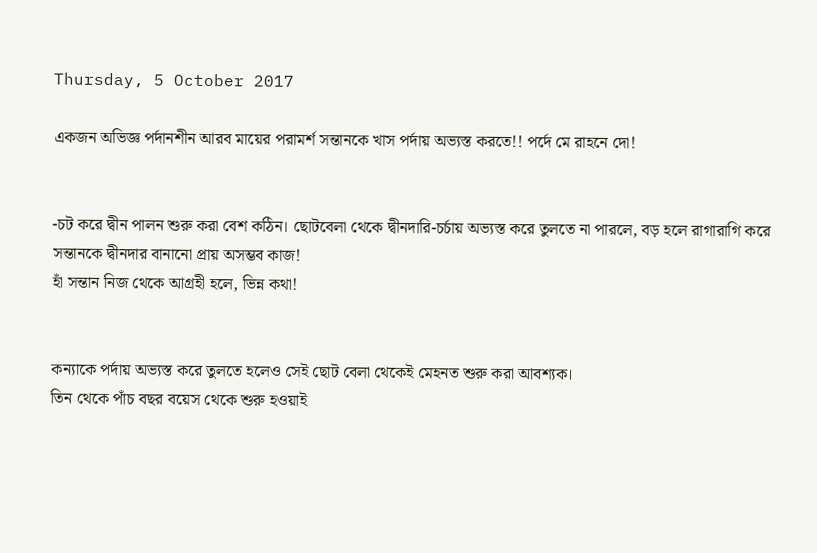Thursday, 5 October 2017

একজন অভিজ্ঞ পর্দানশীন আরব মায়ের পরামর্শ সন্তানকে খাস পর্দায় অভ্যস্ত করতে!! পর্দে মে রাহনে দো!


-চট করে দ্বীন পালন শুরু করা বেশ কঠিন। ছোটবেলা থেকে দ্বীনদারি-চর্চায় অভ্যস্ত করে তুলতে না পারলে, বড় হলে রাগারাগি করে সন্তানকে দ্বীনদার বানানো প্রায় অসম্ভব কাজ!
হাঁ সন্তান নিজ থেকে আগ্রহী হলে, ভিন্ন কথা!


কন্যাকে পর্দায় অভ্যস্ত করে তুলতে হলেও সেই ছোট বেলা থেকেই মেহনত শুরু করা আবশ্যক।
তিন থেকে পাঁচ বছর বয়েস থেকে শুরু হওয়াই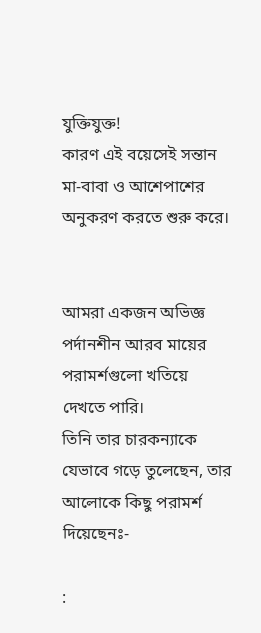যুক্তিযুক্ত!
কারণ এই বয়েসেই সন্তান মা-বাবা ও আশেপাশের অনুকরণ করতে শুরু করে।


আমরা একজন অভিজ্ঞ পর্দানশীন আরব মায়ের পরামর্শগুলো খতিয়ে দেখতে পারি।
তিনি তার চারকন্যাকে যেভাবে গড়ে তুলেছেন, তার আলোকে কিছু পরামর্শ দিয়েছেনঃ-

: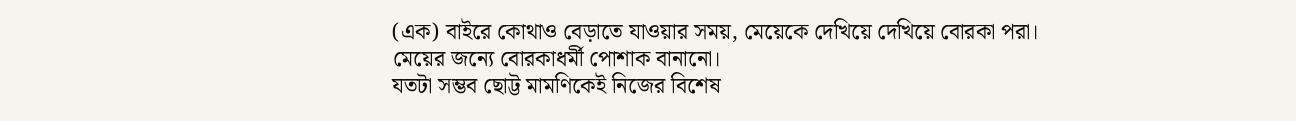(এক) বাইরে কোথাও বেড়াতে যাওয়ার সময়, মেয়েকে দেখিয়ে দেখিয়ে বোরকা পরা।
মেয়ের জন্যে বোরকাধর্মী পোশাক বানানো।
যতটা সম্ভব ছোট্ট মামণিকেই নিজের বিশেষ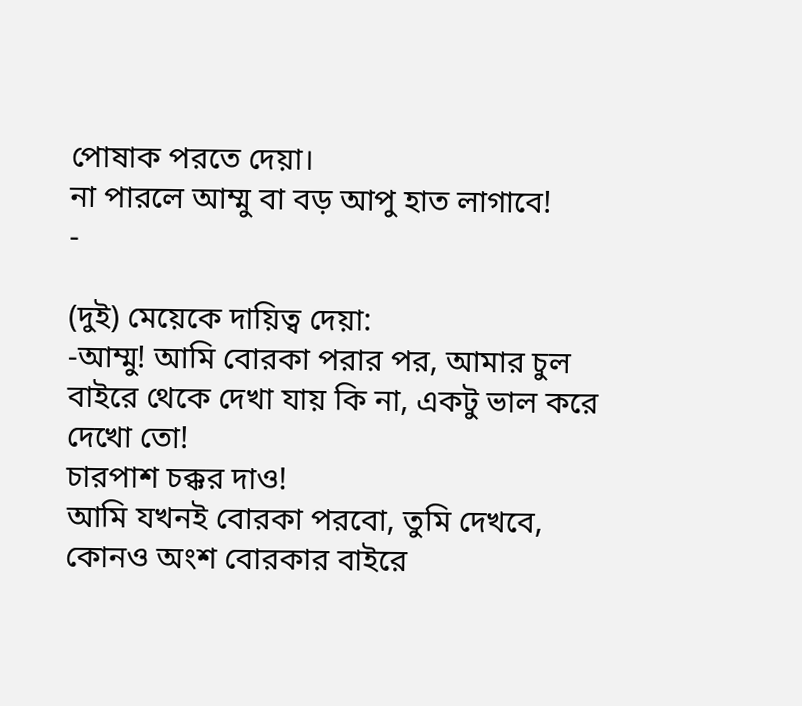পোষাক পরতে দেয়া।
না পারলে আম্মু বা বড় আপু হাত লাগাবে!
-

(দুই) মেয়েকে দায়িত্ব দেয়া:
-আম্মু! আমি বোরকা পরার পর, আমার চুল বাইরে থেকে দেখা যায় কি না, একটু ভাল করে দেখো তো!
চারপাশ চক্কর দাও!
আমি যখনই বোরকা পরবো, তুমি দেখবে, কোনও অংশ বোরকার বাইরে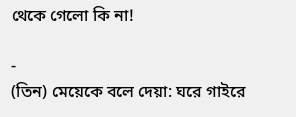থেকে গেলো কি না!

-
(তিন) মেয়েকে বলে দেয়া: ঘরে গাইরে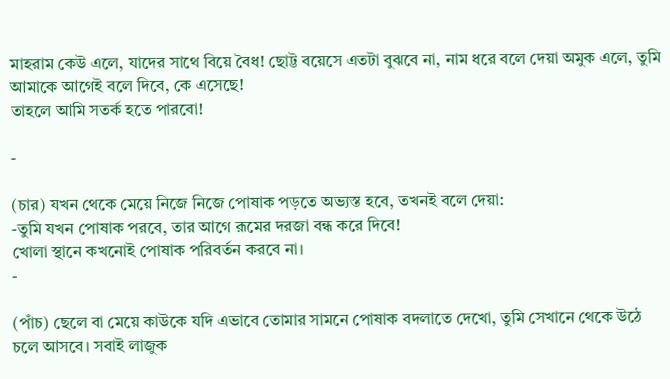মাহরাম কেউ এলে, যাদের সাথে বিয়ে বৈধ! ছোট্ট বয়েসে এতটা বুঝবে না, নাম ধরে বলে দেয়া অমুক এলে, তুমি আমাকে আগেই বলে দিবে, কে এসেছে!
তাহলে আমি সতর্ক হতে পারবো!

-

(চার) যখন থেকে মেয়ে নিজে নিজে পোষাক পড়তে অভ্যস্ত হবে, তখনই বলে দেয়া:
-তুমি যখন পোষাক পরবে, তার আগে রূমের দরজা বন্ধ করে দিবে!
খোলা স্থানে কখনোই পোষাক পরিবর্তন করবে না।
-

(পাঁচ) ছেলে বা মেয়ে কাউকে যদি এভাবে তোমার সামনে পোষাক বদলাতে দেখো, তুমি সেখানে থেকে উঠে চলে আসবে। সবাই লাজুক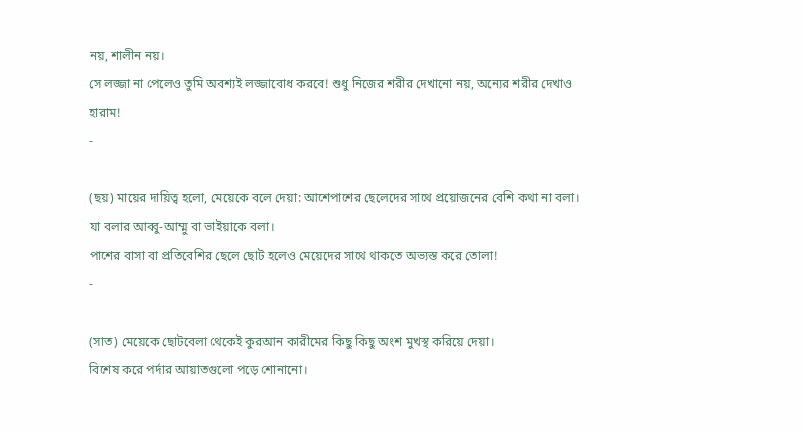নয়, শালীন নয়।
সে লজ্জা না পেলেও তুমি অবশ্যই লজ্জাবোধ করবে! শুধু নিজের শরীর দেখানো নয়, অন্যের শরীর দেখাও হারাম!
-

(ছয়) মায়ের দায়িত্ব হলো, মেয়েকে বলে দেয়া: আশেপাশের ছেলেদের সাথে প্রয়োজনের বেশি কথা না বলা।
যা বলার আব্বু-আম্মু বা ভাইয়াকে বলা।
পাশের বাসা বা প্রতিবেশির ছেলে ছোট হলেও মেয়েদের সাথে থাকতে অভ্যস্ত করে তোলা!
-

(সাত) মেয়েকে ছোটবেলা থেকেই কুরআন কারীমের কিছু কিছু অংশ মুখস্থ করিয়ে দেয়া।
বিশেষ করে পর্দার আয়াতগুলো পড়ে শোনানো।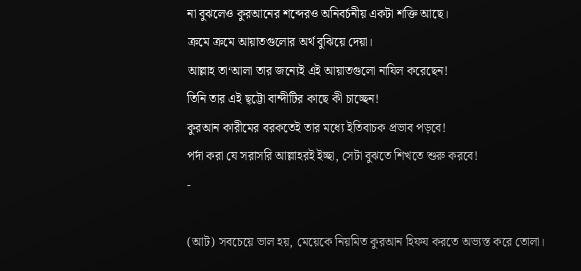না বুঝলেও কুরআনের শব্দেরও অনিবর্চনীয় একটা শক্তি আছে।
ক্রমে ক্রমে আয়াতগুলোর অর্থ বুঝিয়ে দেয়া।
আল্লাহ তা‘আলা তার জন্যেই এই আয়াতগুলো নাযিল করেছেন!
তিনি তার এই ছ্ট্টো বান্দীটির কাছে কী চাচ্ছেন!
কুরআন কারীমের বরকতেই তার মধ্যে ইতিবাচক প্রভাব পড়বে!
পর্দা করা যে সরাসরি আল্লাহরই ইচ্ছা, সেটা বুঝতে শিখতে শুরু করবে!
-

(আট) সবচেয়ে ভাল হয়, মেয়েকে নিয়মিত কুরআন হিফয করতে অভ্যস্ত করে তোলা।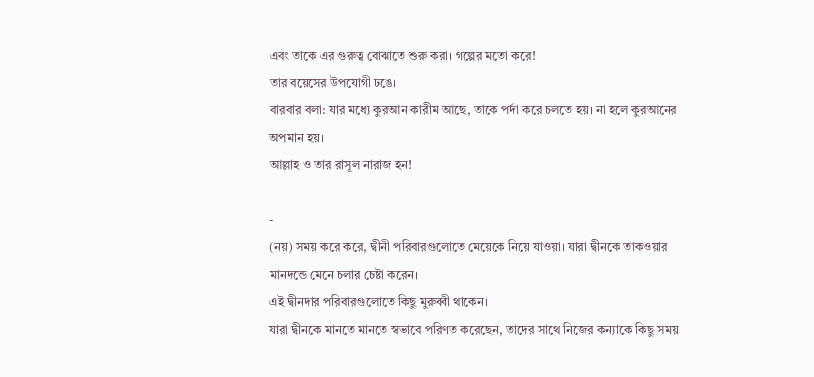এবং তাকে এর গুরুত্ব বোঝাতে শুরু করা। গল্পের মতো করে!
তার বয়েসের উপযোগী ঢঙে।
বারবার বলা: যার মধ্যে কুরআন কারীম আছে, তাকে পর্দা করে চলতে হয়। না হলে কুরআনের অপমান হয়।
আল্লাহ ও তার রাসূল নারাজ হন!

-
(নয়) সময় করে করে, দ্বীনী পরিবারগুলোতে মেয়েকে নিয়ে যাওয়া। যারা দ্বীনকে তাকওয়ার মানদন্ডে মেনে চলার চেষ্টা করেন।
এই দ্বীনদার পরিবারগুলোতে কিছু মুরুব্বী থাকেন।
যারা দ্বীনকে মানতে মানতে স্বভাবে পরিণত করেছেন, তাদের সাথে নিজের কন্যাকে কিছু সময়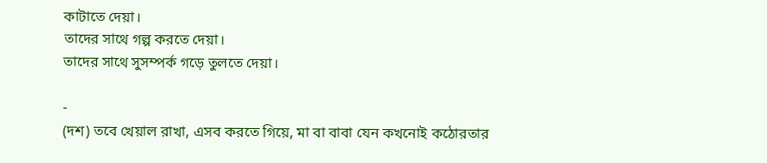কাটাতে দেয়া।
তাদের সাথে গল্প করতে দেয়া।
তাদের সাথে সুসম্পর্ক গড়ে তুলতে দেয়া।

-
(দশ) তবে খেয়াল রাখা, এসব করতে গিয়ে, মা বা বাবা যেন কখনোই কঠোরতার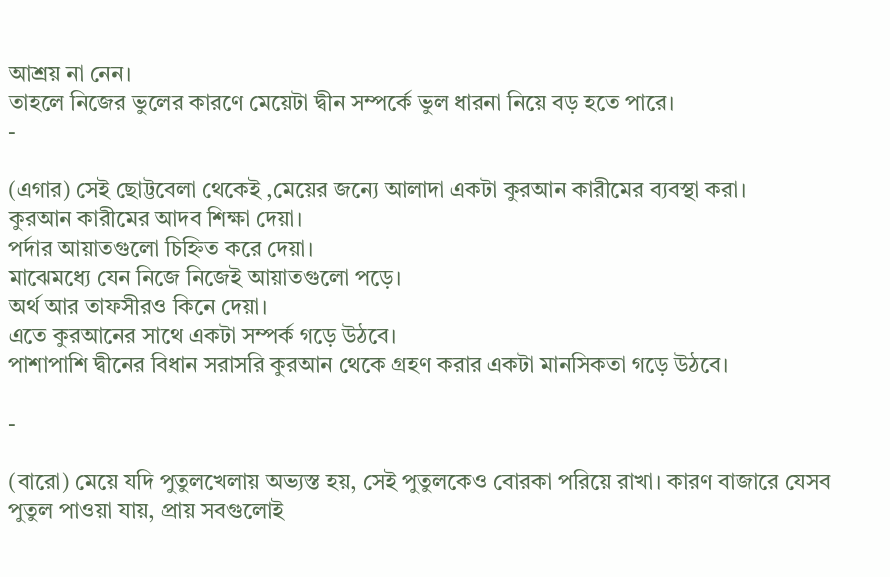আশ্রয় না নেন।
তাহলে নিজের ভুলের কারণে মেয়েটা দ্বীন সম্পর্কে ভুল ধারনা নিয়ে বড় হতে পারে।
-

(এগার) সেই ছোট্টবেলা থেকেই ,মেয়ের জন্যে আলাদা একটা কুরআন কারীমের ব্যবস্থা করা।
কুরআন কারীমের আদব শিক্ষা দেয়া।
পর্দার আয়াতগুলো চিহ্নিত করে দেয়া।
মাঝেমধ্যে যেন নিজে নিজেই আয়াতগুলো পড়ে।
অর্থ আর তাফসীরও কিনে দেয়া।
এতে কুরআনের সাথে একটা সম্পর্ক গড়ে উঠবে।
পাশাপাশি দ্বীনের বিধান সরাসরি কুরআন থেকে গ্রহণ করার একটা মানসিকতা গড়ে উঠবে।

-

(বারো) মেয়ে যদি পুতুলখেলায় অভ্যস্ত হয়, সেই পুতুলকেও বোরকা পরিয়ে রাখা। কারণ বাজারে যেসব পুতুল পাওয়া যায়, প্রায় সবগুলোই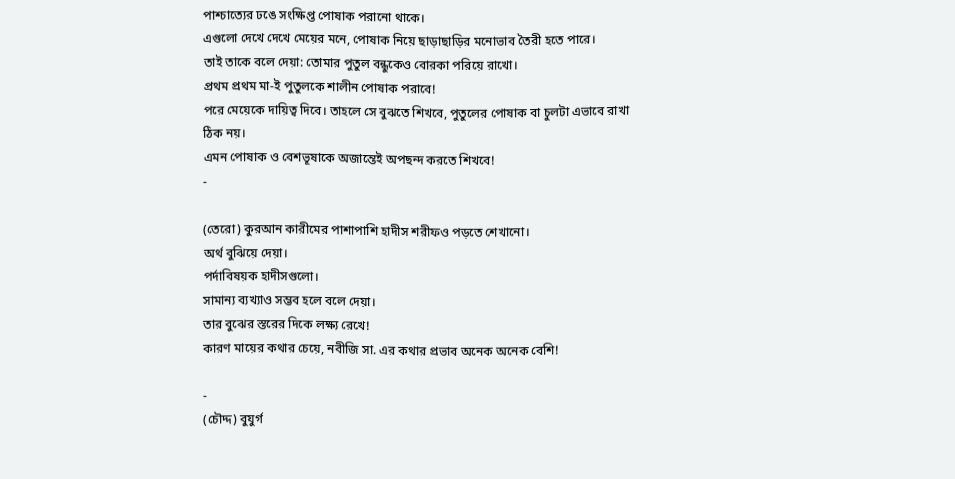পাশ্চাত্যের ঢঙে সংক্ষিপ্ত পোষাক পরানো থাকে।
এগুলো দেখে দেখে মেয়ের মনে, পোষাক নিয়ে ছাড়াছাড়ির মনোভাব তৈরী হতে পারে।
তাই তাকে বলে দেয়া: তোমার পুতুল বন্ধুকেও বোরকা পরিয়ে রাখো।
প্রথম প্রথম মা-ই পুতুলকে শালীন পোষাক পরাবে!
পরে মেয়েকে দায়িত্ব দিবে। তাহলে সে বুঝতে শিখবে, পুতুলের পোষাক বা চুলটা এভাবে রাখা ঠিক নয়।
এমন পোষাক ও বেশভূষাকে অজান্তেই অপছন্দ করতে শিখবে!
-

(তেরো) কুরআন কারীমের পাশাপাশি হাদীস শরীফও পড়তে শেখানো।
অর্থ বুঝিয়ে দেয়া।
পর্দাবিষয়ক হাদীসগুলো।
সামান্য ব্যখ্যাও সম্ভব হলে বলে দেয়া।
তার বুঝের স্তরের দিকে লক্ষ্য রেখে!
কারণ মায়ের কথার চেয়ে, নবীজি সা. এর কথার প্রভাব অনেক অনেক বেশি!

-
(চৌদ্দ) বুযুর্গ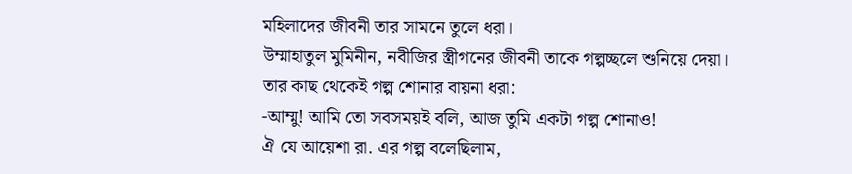মহিলাদের জীবনী তার সামনে তুলে ধরা।
উম্মাহাতুল মুমিনীন, নবীজির স্ত্রীগনের জীবনী তাকে গল্পচ্ছলে শুনিয়ে দেয়া।
তার কাছ থেকেই গল্প শোনার বায়না ধরা:
-আম্মু! আমি তো সবসময়ই বলি, আজ তুমি একটা গল্প শোনাও!
ঐ যে আয়েশা রা. এর গল্প বলেছিলাম,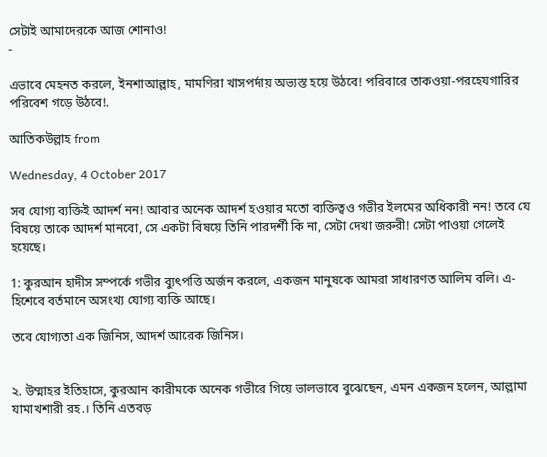সেটাই আমাদেরকে আজ শোনাও!
-

এভাবে মেহনত করলে, ইনশাআল্লাহ, মামণিরা খাসপর্দায় অভ্যস্ত হয়ে উঠবে! পরিবারে তাকওয়া-পরহেযগারির পরিবেশ গড়ে উঠবে!.

আতিকউল্লাহ from

Wednesday, 4 October 2017

সব যোগ্য ব্যক্তিই আদর্শ নন! আবার অনেক আদর্শ হওয়ার মতো ব্যক্তিত্বও গভীর ইলমের অধিকারী নন! তবে যে বিষয়ে তাকে আদর্শ মানবো, সে একটা বিষয়ে তিনি পারদর্শী কি না, সেটা দেখা জরুরী! সেটা পাওয়া গেলেই হয়েছে।

1: কুরআন হাদীস সম্পর্কে গভীর ব্যুৎপত্তি অর্জন করলে, একজন মানুষকে আমরা সাধারণত আলিম বলি। এ-হিশেবে বর্তমানে অসংখ্য যোগ্য ব্যক্তি আছে।

তবে যোগ্যতা এক জিনিস, আদর্শ আরেক জিনিস।


২. উম্মাহর ইতিহাসে, কুরআন কারীমকে অনেক গভীরে গিয়ে ভালভাবে বুঝেছেন, এমন একজন হলেন, আল্লামা যামাখশারী রহ.। তিনি এতবড়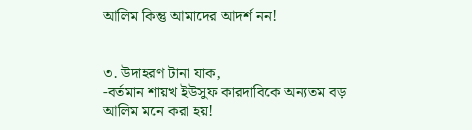আলিম কিন্তু আমাদের আদর্শ নন!


৩. উদাহরণ টানা যাক,
-বর্তমান শায়খ ইউসুফ কারদাবিকে অন্যতম বড় আলিম মনে করা হয়!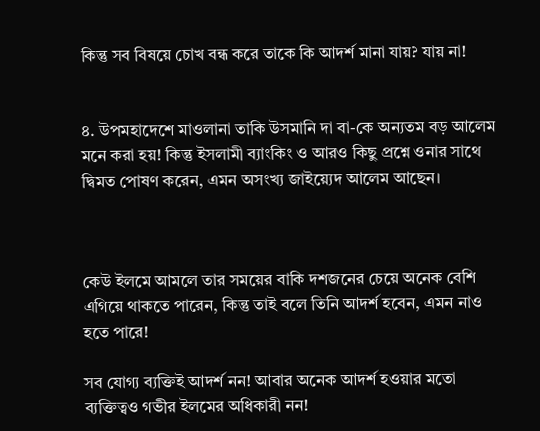কিন্তু সব বিষয়ে চোখ বন্ধ করে তাকে কি আদর্শ মানা যায়? যায় না!


৪. উপমহাদেশে মাওলানা তাকি উসমানি দা বা-কে অন্যতম বড় আলেম মনে করা হয়! কিন্তু ইসলামী ব্যাংকিং ও আরও কিছু প্রশ্নে ওনার সাথে দ্বিমত পোষণ করেন, এমন অসংখ্য জাইয়্যেদ আলেম আছেন।



কেউ ইলমে আমলে তার সময়ের বাকি দশজনের চেয়ে অনেক বেশি এগিয়ে থাকতে পারেন, কিন্তু তাই বলে তিনি আদর্শ হবেন, এমন নাও হতে পারে!

সব যোগ্য ব্যক্তিই আদর্শ নন! আবার অনেক আদর্শ হওয়ার মতো ব্যক্তিত্বও গভীর ইলমের অধিকারী নন!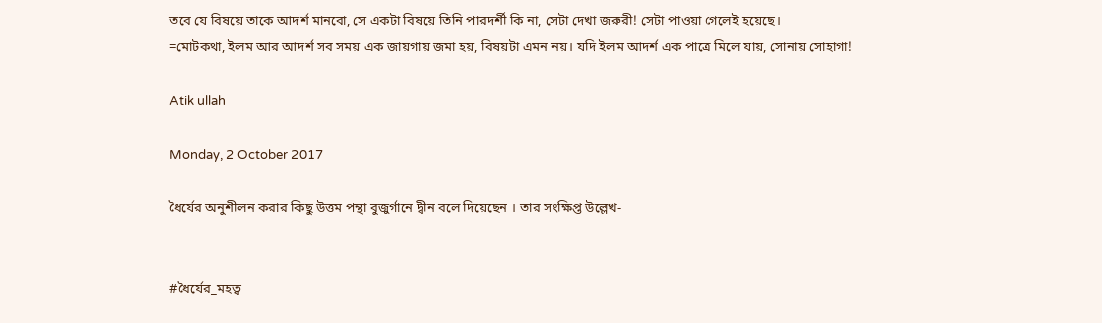তবে যে বিষয়ে তাকে আদর্শ মানবো, সে একটা বিষয়ে তিনি পারদর্শী কি না, সেটা দেখা জরুরী! সেটা পাওয়া গেলেই হয়েছে।
=মোটকথা, ইলম আর আদর্শ সব সময় এক জায়গায় জমা হয়, বিষয়টা এমন নয়। যদি ইলম আদর্শ এক পাত্রে মিলে যায়, সোনায় সোহাগা!

Atik ullah

Monday, 2 October 2017

ধৈর্যের অনুশীলন করার কিছু উত্তম পন্থা বুজুর্গানে দ্বীন বলে দিয়েছেন । তার সংক্ষিপ্ত উল্লেখ-


#ধৈর্যের_মহত্ব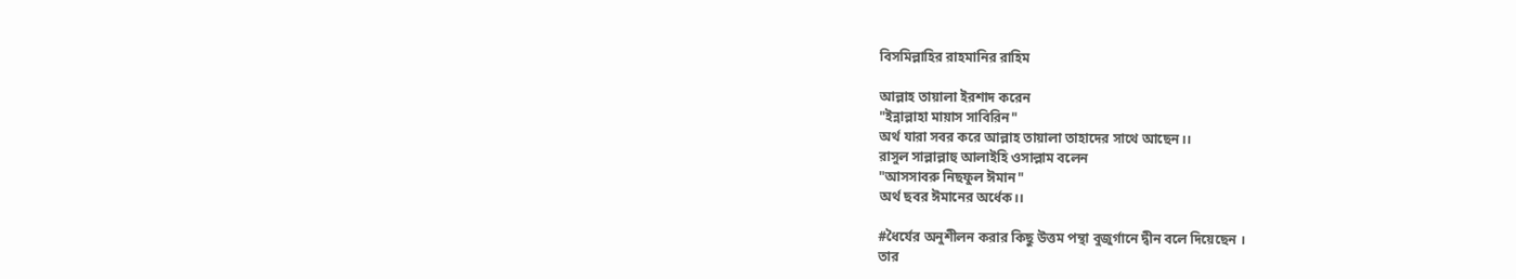বিসমিল্লাহির রাহমানির রাহিম

আল্লাহ তায়ালা ইরশাদ করেন
"ইন্নাল্লাহা মায়াস সাবিরিন"
অর্থ যারা সবর করে আল্লাহ তায়ালা তাহাদের সাথে আছেন।।
রাসুল সাল্লাল্লাহু আলাইহি ওসাল্লাম বলেন
"আসসাবরু নিছফুল ঈমান"
অর্থ ছবর ঈমানের অর্ধেক।।

#ধৈর্যের অনুশীলন করার কিছু উত্তম পন্থা বুজুর্গানে দ্বীন বলে দিয়েছেন ।
তার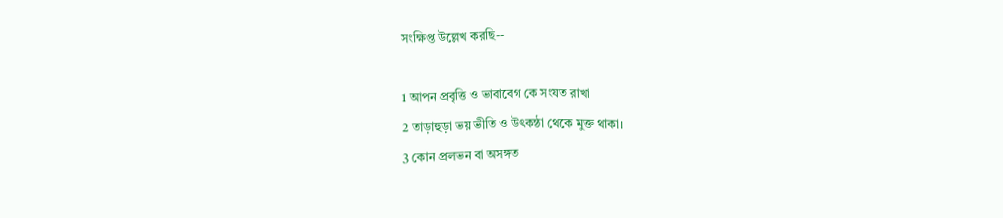সংক্ষিপ্ত উল্লেখ করছি--

1 আপন প্রবৃত্তি ও ভাবাবেগ কে সংযত রাখা
2 তাড়াহুড়া ভয় ভীতি ও উত্‍কন্ঠা থেকে মুক্ত থাকা।
3 কোন প্রলভন বা অসঙ্গত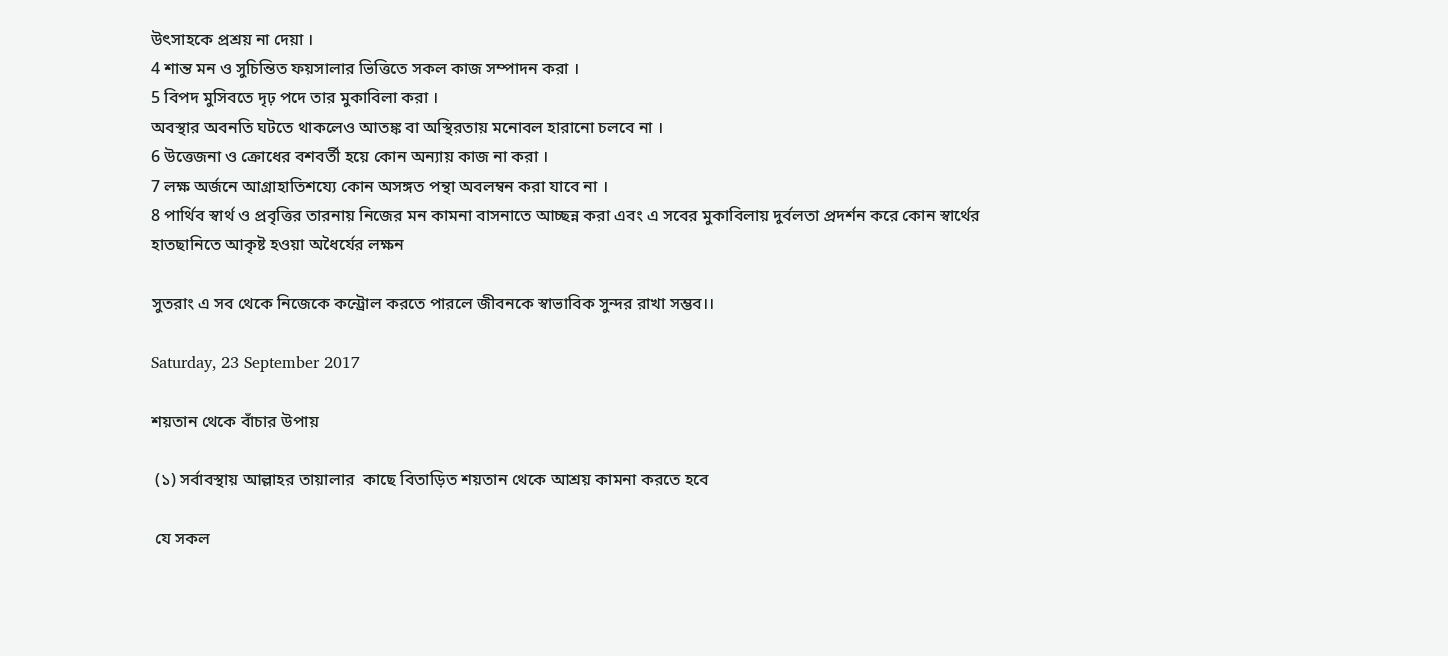উত্‍সাহকে প্রশ্রয় না দেয়া ।
4 শান্ত মন ও সুচিন্তিত ফয়সালার ভিত্তিতে সকল কাজ সম্পাদন করা ।
5 বিপদ মুসিবতে দৃঢ় পদে তার মুকাবিলা করা ।
অবস্থার অবনতি ঘটতে থাকলেও আতঙ্ক বা অস্থিরতায় মনোবল হারানো চলবে না ।
6 উত্তেজনা ও ক্রোধের বশবর্তী হয়ে কোন অন্যায় কাজ না করা ।
7 লক্ষ অর্জনে আগ্রাহাতিশয্যে কোন অসঙ্গত পন্থা অবলম্বন করা যাবে না ।
8 পার্থিব স্বার্থ ও প্রবৃত্তির তারনায় নিজের মন কামনা বাসনাতে আচ্ছন্ন করা এবং এ সবের মুকাবিলায় দুর্বলতা প্রদর্শন করে কোন স্বার্থের হাতছানিতে আকৃষ্ট হওয়া অধৈর্যের লক্ষন

সুতরাং এ সব থেকে নিজেকে কন্ট্রোল করতে পারলে জীবনকে স্বাভাবিক সুন্দর রাখা সম্ভব।।

Saturday, 23 September 2017

শয়তান থেকে বাঁচার উপায়

 (১) সর্বাবস্থায় আল্লাহর তায়ালার  কাছে বিতাড়িত শয়তান থেকে আশ্রয় কামনা করতে হবে

 যে সকল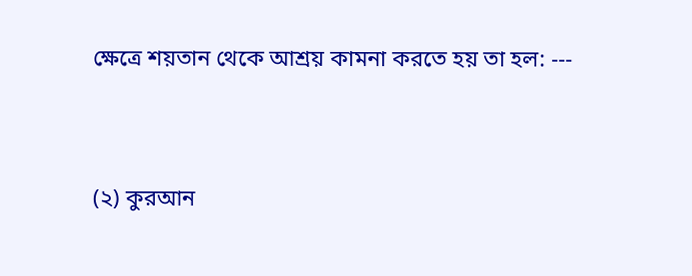ক্ষেত্রে শয়তান থেকে আশ্রয় কামনা করতে হয় তা হল: ---



(২) কুরআন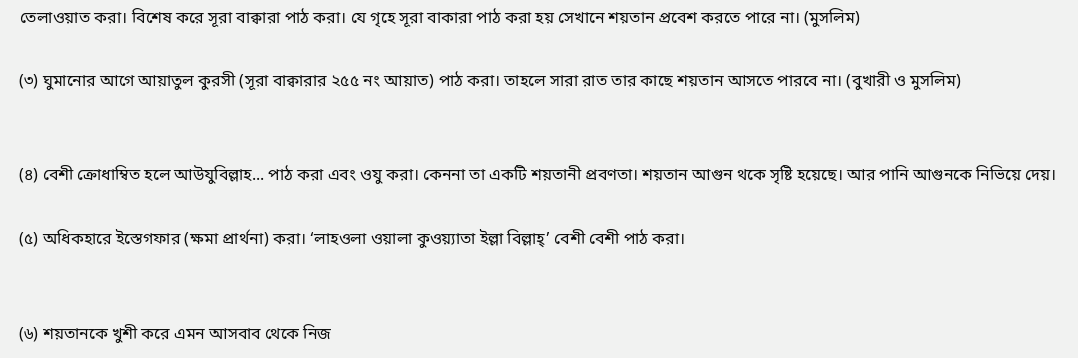তেলাওয়াত করা। বিশেষ করে সূরা বাক্বারা পাঠ করা। যে গৃহে সূরা বাকারা পাঠ করা হয় সেখানে শয়তান প্রবেশ করতে পারে না। (মুসলিম)

(৩) ঘুমানোর আগে আয়াতুল কুরসী (সূরা বাক্বারার ২৫৫ নং আয়াত) পাঠ করা। তাহলে সারা রাত তার কাছে শয়তান আসতে পারবে না। (বুখারী ও মুসলিম)


(৪) বেশী ক্রোধাম্বিত হলে আউযুবিল্লাহ... পাঠ করা এবং ওযু করা। কেননা তা একটি শয়তানী প্রবণতা। শয়তান আগুন থকে সৃষ্টি হয়েছে। আর পানি আগুনকে নিভিয়ে দেয়।

(৫) অধিকহারে ইস্তেগফার (ক্ষমা প্রার্থনা) করা। ‘লাহওলা ওয়ালা কুওয়্যাতা ইল্লা বিল্লাহ্’ বেশী বেশী পাঠ করা।


(৬) শয়তানকে খুশী করে এমন আসবাব থেকে নিজ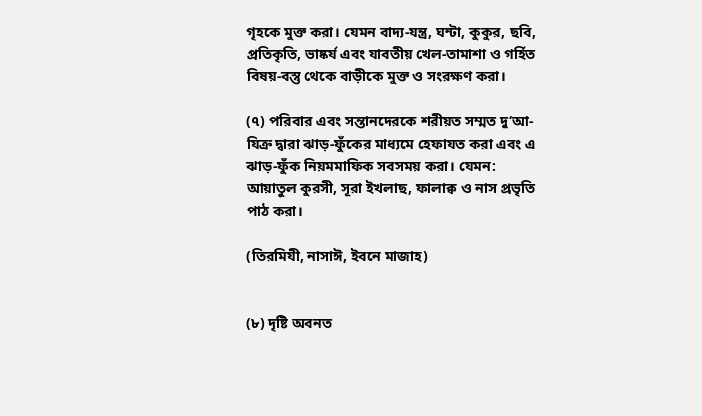গৃহকে মুক্ত করা। যেমন বাদ্য-যন্ত্র, ঘন্টা, কুকুর, ছবি, প্রতিকৃতি, ভাষ্কর্য এবং যাবতীয় খেল-তামাশা ও গর্হিত বিষয়-বস্তু থেকে বাড়ীকে মুক্ত ও সংরক্ষণ করা।

(৭) পরিবার এবং সন্তানদেরকে শরীয়ত সম্মত দু‘আ-যিক্র দ্বারা ঝাড়-ফুঁকের মাধ্যমে হেফাযত করা এবং এ ঝাড়-ফুঁক নিয়মমাফিক সবসময় করা। যেমন: আয়াতুল কুরসী, সূরা ইখলাছ, ফালাক্ব ও নাস প্রভৃতি পাঠ করা।

(তিরমিযী, নাসাঈ, ইবনে মাজাহ)


(৮) দৃষ্টি অবনত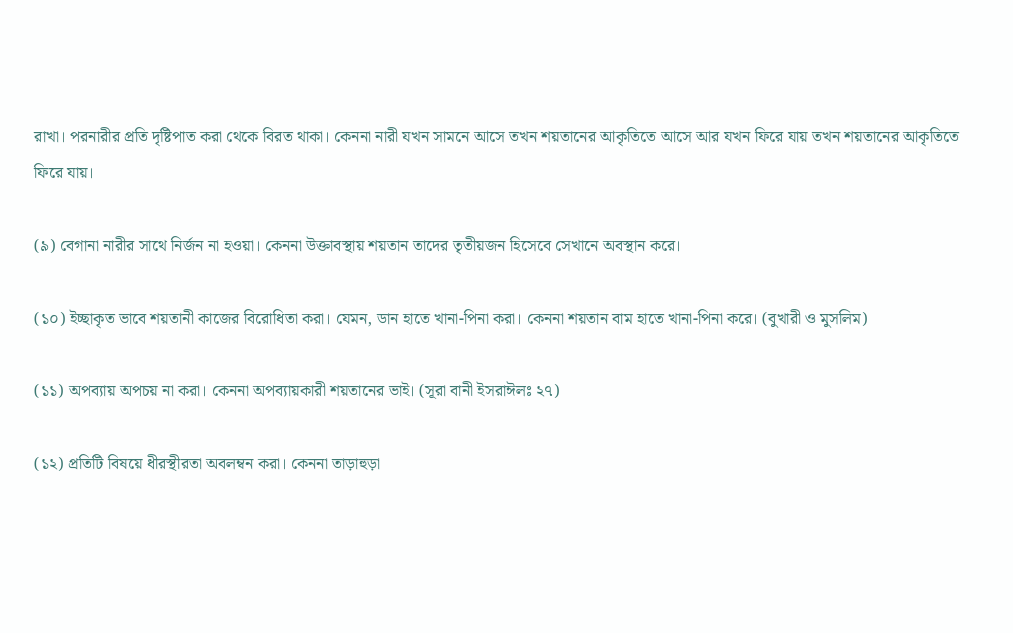রাখা। পরনারীর প্রতি দৃষ্টিপাত করা থেকে বিরত থাকা। কেননা নারী যখন সামনে আসে তখন শয়তানের আকৃতিতে আসে আর যখন ফিরে যায় তখন শয়তানের আকৃতিতে ফিরে যায়।

(৯) বেগানা নারীর সাথে নির্জন না হওয়া। কেননা উক্তাবস্থায় শয়তান তাদের তৃতীয়জন হিসেবে সেখানে অবস্থান করে।

(১০) ইচ্ছাকৃত ভাবে শয়তানী কাজের বিরোধিতা করা। যেমন, ডান হাতে খানা-পিনা করা। কেননা শয়তান বাম হাতে খানা-পিনা করে। (বুখারী ও মুসলিম)

(১১) অপব্যায় অপচয় না করা। কেননা অপব্যায়কারী শয়তানের ভাই। (সূরা বানী ইসরাঈলঃ ২৭)

(১২) প্রতিটি বিষয়ে ধীরস্থীরতা অবলম্বন করা। কেননা তাড়াহুড়া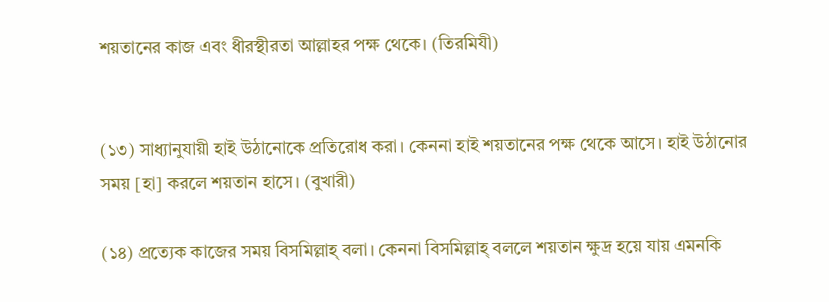শয়তানের কাজ এবং ধীরস্থীরতা আল্লাহর পক্ষ থেকে। (তিরমিযী)


(১৩) সাধ্যানুযায়ী হাই উঠানোকে প্রতিরোধ করা। কেননা হাই শয়তানের পক্ষ থেকে আসে। হাই উঠানোর সময় [হা] করলে শয়তান হাসে। (বুখারী)

(১৪) প্রত্যেক কাজের সময় বিসমিল্লাহ্ বলা। কেননা বিসমিল্লাহ্ বললে শয়তান ক্ষুদ্র হয়ে যায় এমনকি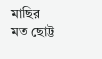মাছির মত ছোট্ট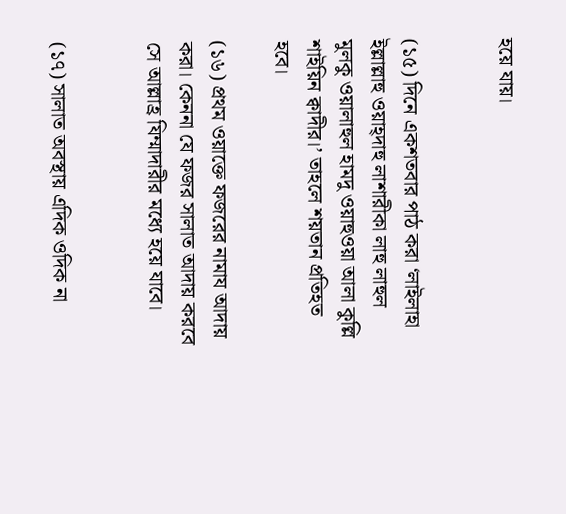হয়ে যায়।


(১৫) দিনে একশতবার পাঠ করা ‘লাইলাহা ইল্লাল্লাহু ওয়াহ্দাহু লাশারীকা লাহু লাহুল মুলকু ওয়ালাহুল হামদু ওয়াহুওয়া আলা কুল্লি শাইয়িন ক্বাদীর।’ তাহলে শয়তান প্রতিহত হবে।

(১৬) প্রথম ওয়াক্তে ফজরের নামায আদায় করা। কেননা যে ফজর সালাত আদায় করবে সে আল্লাহ্র যিম্মাদারীর মধ্যে হয়ে যাবে।


(১৭) সালাত অবস্থায় এদিক ওদিক না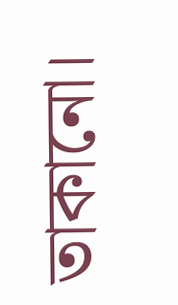তাকানো।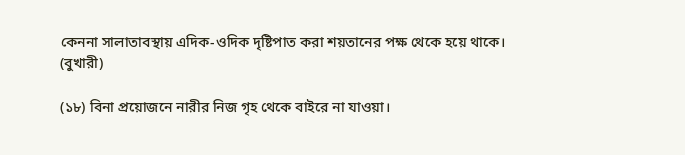কেননা সালাতাবস্থায় এদিক-ওদিক দৃষ্টিপাত করা শয়তানের পক্ষ থেকে হয়ে থাকে। (বুখারী)

(১৮) বিনা প্রয়োজনে নারীর নিজ গৃহ থেকে বাইরে না যাওয়া।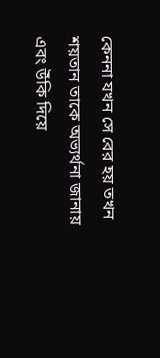কেননা যখন সে বের হয় তখন শয়তান তাকে অভ্যর্থনা জানায় এবং উঁকি দিয়ে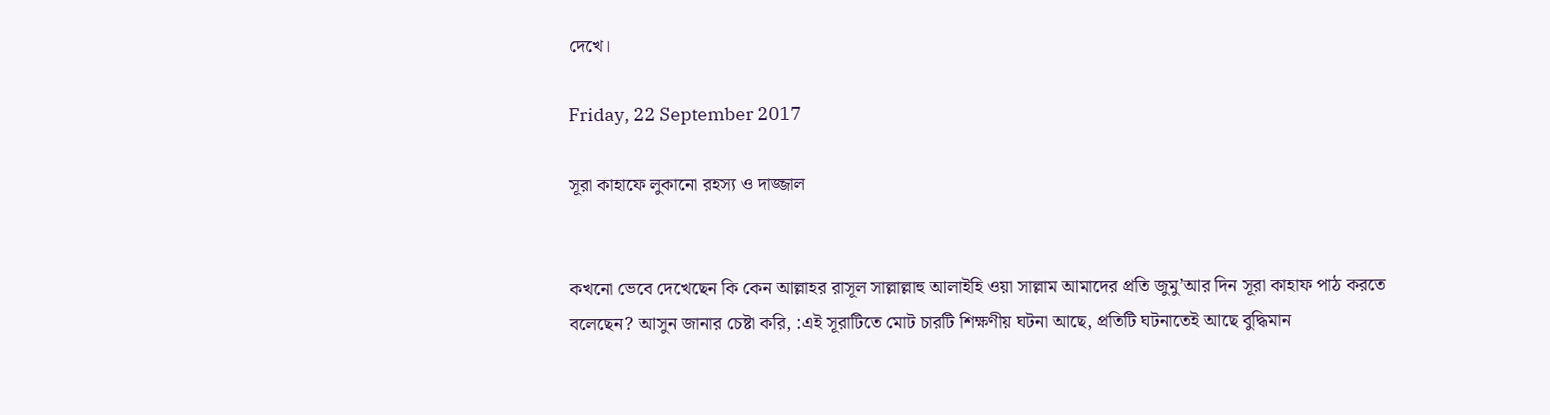দেখে।

Friday, 22 September 2017

সূরা কাহাফে লুকানো রহস্য ও দাজ্জাল


কখনো ভেবে দেখেছেন কি কেন আল্লাহর রাসূল সাল্লাল্লাহু আলাইহি ওয়া সাল্লাম আমাদের প্রতি জুমু’আর দিন সূরা কাহাফ পাঠ করতে বলেছেন? আসুন জানার চেষ্টা করি, :এই সূরাটিতে মোট চারটি শিক্ষণীয় ঘটনা আছে, প্রতিটি ঘটনাতেই আছে বুদ্ধিমান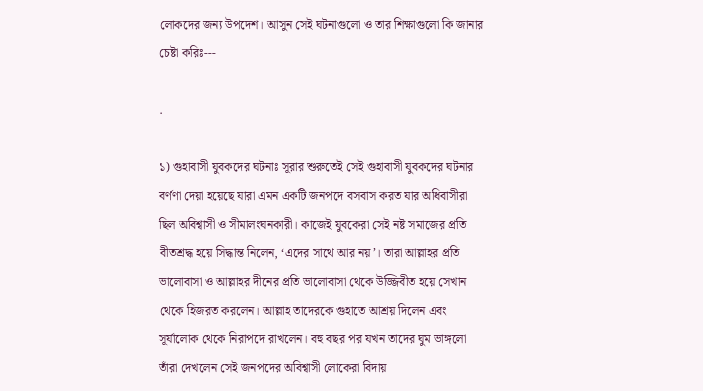লোকদের জন্য উপদেশ। আসুন সেই ঘটনাগুলো ও তার শিক্ষাগুলো কি জানার চেষ্টা করিঃ---

.

১) গুহাবাসী যুবকদের ঘটনাঃ সূরার শুরুতেই সেই গুহাবাসী যুবকদের ঘটনার বর্ণণা দেয়া হয়েছে যারা এমন একটি জনপদে বসবাস করত যার অধিবাসীরা ছিল অবিশ্বাসী ও সীমালংঘনকারী। কাজেই যুবকেরা সেই নষ্ট সমাজের প্রতি বীতশ্রদ্ধ হয়ে সিদ্ধান্ত নিলেন, ‘এদের সাথে আর নয়’। তারা আল্লাহর প্রতি ভালোবাসা ও আল্লাহর দীনের প্রতি ভালোবাসা থেকে উজ্জিবীত হয়ে সেখান থেকে হিজরত করলেন। আল্লাহ তাদেরকে গুহাতে আশ্রয় দিলেন এবং সূর্যালোক থেকে নিরাপদে রাখলেন। বহু বছর পর যখন তাদের ঘুম ভাঙ্গলো তাঁরা দেখলেন সেই জনপদের অবিশ্বাসী লোকেরা বিদায়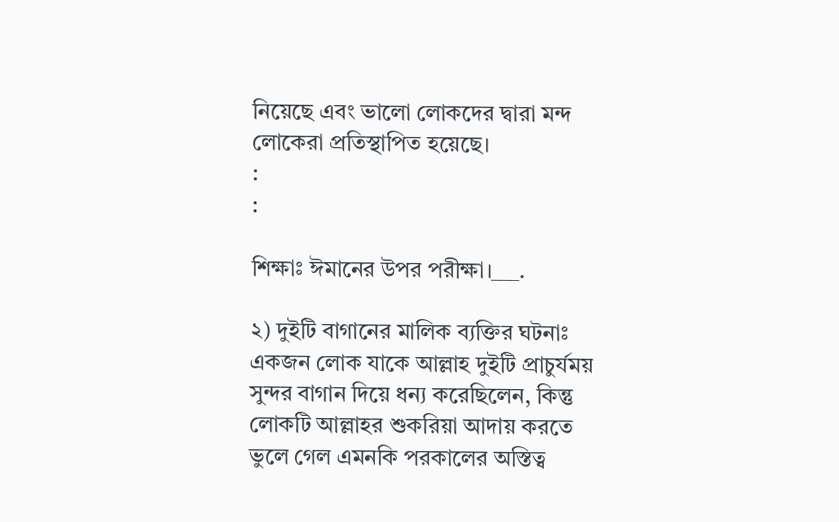নিয়েছে এবং ভালো লোকদের দ্বারা মন্দ লোকেরা প্রতিস্থাপিত হয়েছে।
:
:

শিক্ষাঃ ঈমানের উপর পরীক্ষা।___.

২) দুইটি বাগানের মালিক ব্যক্তির ঘটনাঃ একজন লোক যাকে আল্লাহ দুইটি প্রাচুর্যময় সুন্দর বাগান দিয়ে ধন্য করেছিলেন, কিন্তু লোকটি আল্লাহর শুকরিয়া আদায় করতে ভুলে গেল এমনকি পরকালের অস্তিত্ব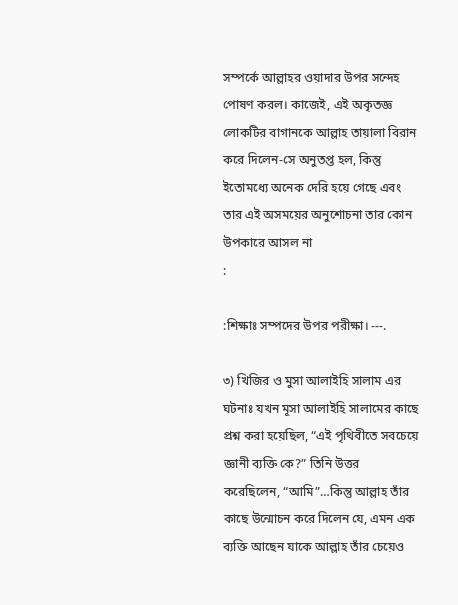সম্পর্কে আল্লাহর ওয়াদার উপর সন্দেহ পোষণ করল। কাজেই, এই অকৃতজ্ঞ লোকটির বাগানকে আল্লাহ তায়ালা বিরান করে দিলেন-সে অনুতপ্ত হল, কিন্তু ইতোমধ্যে অনেক দেরি হয়ে গেছে এবং তার এই অসময়ের অনুশোচনা তার কোন উপকারে আসল না
:

:শিক্ষাঃ সম্পদের উপর পরীক্ষা। ---.

৩) খিজির ও মুসা আলাইহি সালাম এর ঘটনাঃ যখন মূসা আলাইহি সালামের কাছে প্রশ্ন করা হয়েছিল, “এই পৃথিবীতে সবচেয়ে জ্ঞানী ব্যক্তি কে?” তিনি উত্তর করেছিলেন, “আমি”…কিন্তু আল্লাহ তাঁর কাছে উন্মোচন করে দিলেন যে, এমন এক ব্যক্তি আছেন যাকে আল্লাহ তাঁর চেয়েও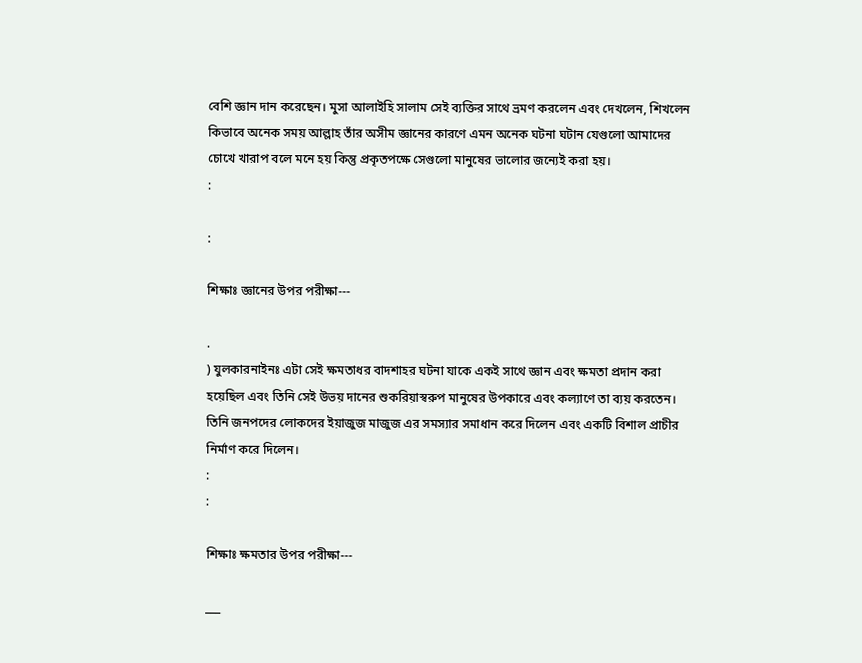বেশি জ্ঞান দান করেছেন। মুসা আলাইহি সালাম সেই ব্যক্তির সাথে ভ্রমণ করলেন এবং দেখলেন, শিখলেন কিভাবে অনেক সময় আল্লাহ তাঁর অসীম জ্ঞানের কারণে এমন অনেক ঘটনা ঘটান যেগুলো আমাদের চোখে খারাপ বলে মনে হয় কিন্তু প্রকৃতপক্ষে সেগুলো মানুষের ভালোর জন্যেই করা হয়।
:

:

শিক্ষাঃ জ্ঞানের উপর পরীক্ষা---

.
) যুলকারনাইনঃ এটা সেই ক্ষমতাধর বাদশাহর ঘটনা যাকে একই সাথে জ্ঞান এবং ক্ষমতা প্রদান করা হয়েছিল এবং তিনি সেই উভয় দানের শুকরিয়াস্বরুপ মানুষের উপকারে এবং কল্যাণে তা ব্যয় করতেন। তিনি জনপদের লোকদের ইয়াজুজ মাজুজ এর সমস্যার সমাধান করে দিলেন এবং একটি বিশাল প্রাচীর নির্মাণ করে দিলেন।
:
:

শিক্ষাঃ ক্ষমতার উপর পরীক্ষা---

___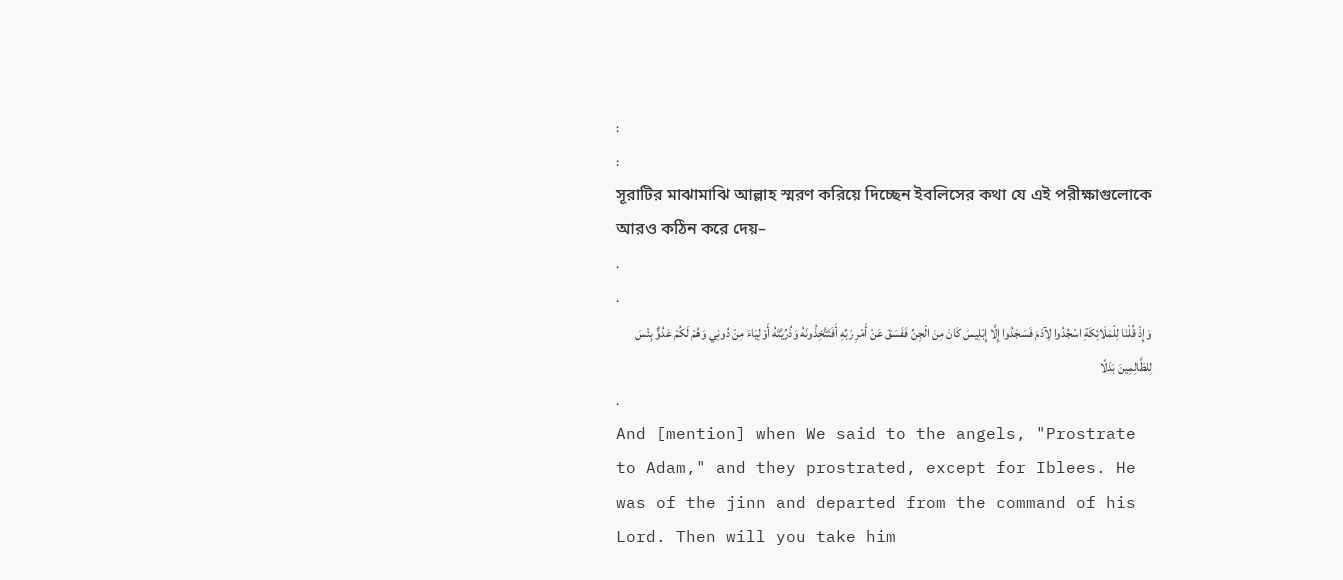:
:
সূরাটির মাঝামাঝি আল্লাহ স্মরণ করিয়ে দিচ্ছেন ইবলিসের কথা যে এই পরীক্ষাগুলোকে আরও কঠিন করে দেয়–
.
.
وَإِذْ قُلْنَا لِلْمَلَائِكَةِ اسْجُدُوا لِآدَمَ فَسَجَدُوا إِلَّا إِبْلِيسَ كَانَ مِنَ الْجِنِّ فَفَسَقَ عَنْ أَمْرِ رَبِّهِ أَفَتَتَّخِذُونَهُ وَذُرِّيَّتَهُ أَوْلِيَاءَ مِنْ دُونِي وَهُمْ لَكُمْ عَدُوٌّ بِئْسَ لِلظَّالِمِينَ بَدَلًا
.
And [mention] when We said to the angels, "Prostrate to Adam," and they prostrated, except for Iblees. He was of the jinn and departed from the command of his Lord. Then will you take him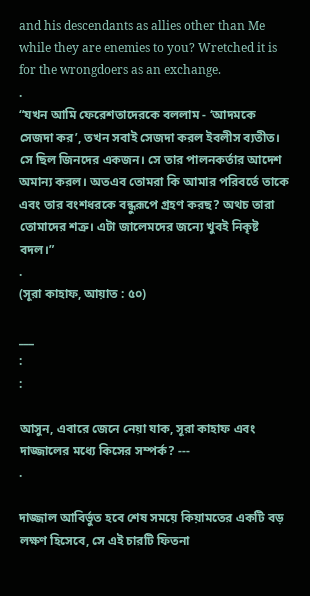and his descendants as allies other than Me while they are enemies to you? Wretched it is for the wrongdoers as an exchange.
.
“যখন আমি ফেরেশতাদেরকে বললাম - ‘আদমকে সেজদা কর’, তখন সবাই সেজদা করল ইবলীস ব্যতীত। সে ছিল জিনদের একজন। সে তার পালনকর্তার আদেশ অমান্য করল। অতএব তোমরা কি আমার পরিবর্তে তাকে এবং তার বংশধরকে বন্ধুরূপে গ্রহণ করছ? অথচ তারা তোমাদের শত্রু। এটা জালেমদের জন্যে খুবই নিকৃষ্ট বদল।”
.
(সূরা কাহাফ, আয়াত : ৫০)

___
:
:

আসুন, এবারে জেনে নেয়া যাক, সূরা কাহাফ এবং দাজ্জালের মধ্যে কিসের সম্পর্ক? ---
.

দাজ্জাল আবির্ভুত হবে শেষ সময়ে কিয়ামতের একটি বড় লক্ষণ হিসেবে, সে এই চারটি ফিতনা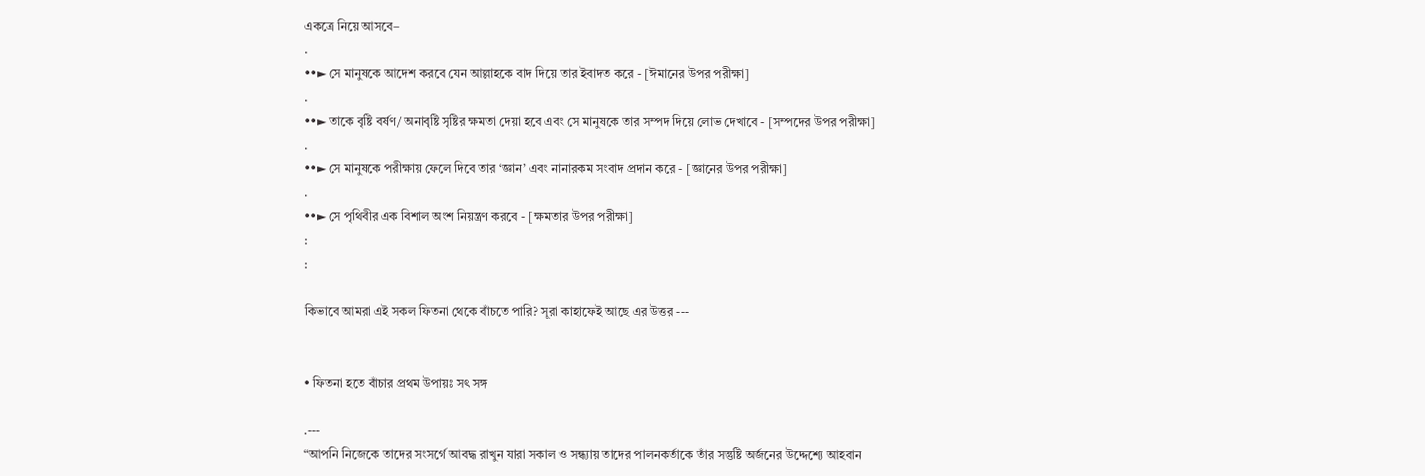একত্রে নিয়ে আসবে–
.
••► সে মানুষকে আদেশ করবে যেন আল্লাহকে বাদ দিয়ে তার ইবাদত করে - [ঈমানের উপর পরীক্ষা]
.
••► তাকে বৃষ্টি বর্ষণ/ অনাবৃষ্টি সৃষ্টির ক্ষমতা দেয়া হবে এবং সে মানুষকে তার সম্পদ দিয়ে লোভ দেখাবে - [সম্পদের উপর পরীক্ষা]
.
••► সে মানুষকে পরীক্ষায় ফেলে দিবে তার ‘জ্ঞান’ এবং নানারকম সংবাদ প্রদান করে - [জ্ঞানের উপর পরীক্ষা]
.
••► সে পৃথিবীর এক বিশাল অংশ নিয়ন্ত্রণ করবে - [ক্ষমতার উপর পরীক্ষা]
:
:

কিভাবে আমরা এই সকল ফিতনা থেকে বাঁচতে পারি? সূরা কাহাফেই আছে এর উত্তর ---


• ফিতনা হতে বাঁচার প্রথম উপায়ঃ সৎ সঙ্গ

.---
“আপনি নিজেকে তাদের সংসর্গে আবদ্ধ রাখুন যারা সকাল ও সন্ধ্যায় তাদের পালনকর্তাকে তাঁর সন্তুষ্টি অর্জনের উদ্দেশ্যে আহবান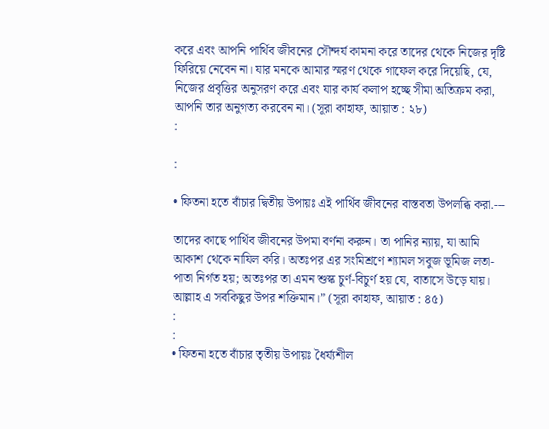করে এবং আপনি পার্থিব জীবনের সৌন্দর্য কামনা করে তাদের থেকে নিজের দৃষ্টি ফিরিয়ে নেবেন না। যার মনকে আমার স্মরণ থেকে গাফেল করে দিয়েছি, যে, নিজের প্রবৃত্তির অনুসরণ করে এবং যার কার্য কলাপ হচ্ছে সীমা অতিক্রম করা, আপনি তার অনুগত্য করবেন না। (সূরা কাহাফ, আয়াত : ২৮)
:

:

• ফিতনা হতে বাঁচার দ্বিতীয় উপায়ঃ এই পার্থিব জীবনের বাস্তবতা উপলব্ধি করা.---

তাদের কাছে পার্থিব জীবনের উপমা বর্ণনা করুন। তা পানির ন্যায়, যা আমি আকাশ থেকে নাযিল করি। অতঃপর এর সংমিশ্রণে শ্যামল সবুজ ভূমিজ লতা-পাতা নির্গত হয়; অতঃপর তা এমন শুস্ক চুর্ণ-বিচুর্ণ হয় যে, বাতাসে উড়ে যায়। আল্লাহ এ সবকিছুর উপর শক্তিমান।” (সূরা কাহাফ, আয়াত : ৪৫)
:
:
• ফিতনা হতে বাঁচার তৃতীয় উপায়ঃ ধৈর্য্যশীল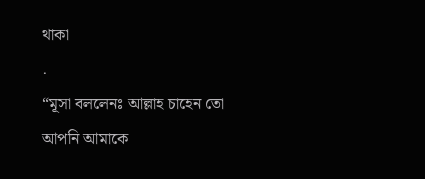থাকা
.
“মূসা বললেনঃ আল্লাহ চাহেন তো আপনি আমাকে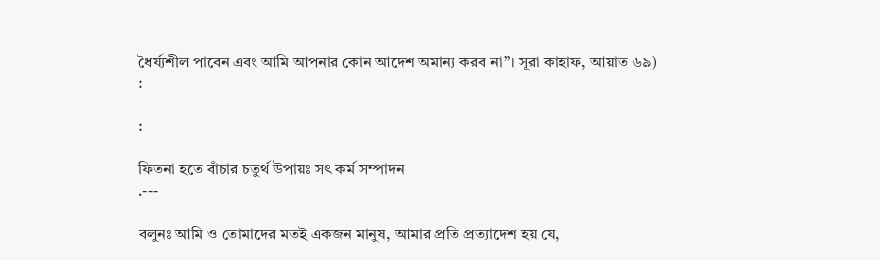ধৈর্য্যশীল পাবেন এবং আমি আপনার কোন আদেশ অমান্য করব না”। সূরা কাহাফ, আয়াত ৬৯)
:

:

ফিতনা হতে বাঁচার চতুর্থ উপায়ঃ সৎ কর্ম সম্পাদন
.---

বলুনঃ আমি ও তোমাদের মতই একজন মানুষ, আমার প্রতি প্রত্যাদেশ হয় যে,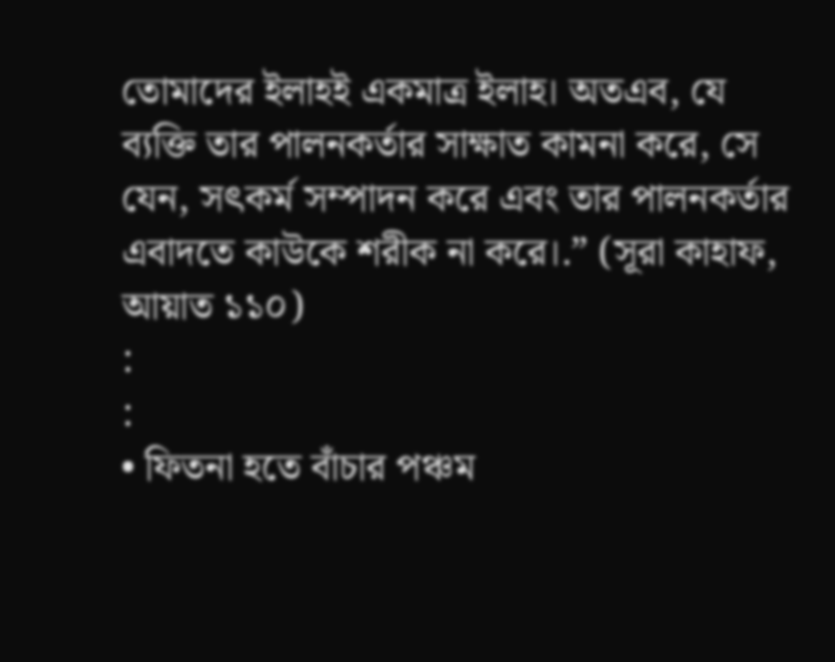তোমাদের ইলাহই একমাত্র ইলাহ। অতএব, যে ব্যক্তি তার পালনকর্তার সাক্ষাত কামনা করে, সে যেন, সৎকর্ম সম্পাদন করে এবং তার পালনকর্তার এবাদতে কাউকে শরীক না করে।.” (সূরা কাহাফ, আয়াত ১১০)
:
:
• ফিতনা হতে বাঁচার পঞ্চম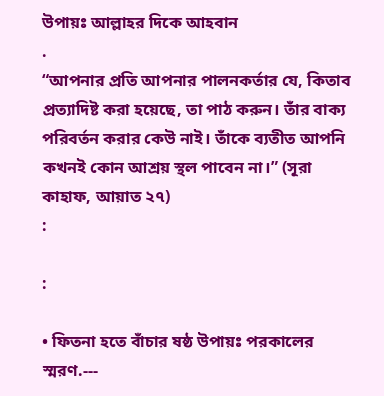উপায়ঃ আল্লাহর দিকে আহবান
.
“আপনার প্রতি আপনার পালনকর্তার যে, কিতাব প্রত্যাদিষ্ট করা হয়েছে, তা পাঠ করুন। তাঁর বাক্য পরিবর্তন করার কেউ নাই। তাঁকে ব্যতীত আপনি কখনই কোন আশ্রয় স্থল পাবেন না।” (সূরা কাহাফ, আয়াত ২৭)
:

:

• ফিতনা হতে বাঁচার ষষ্ঠ উপায়ঃ পরকালের স্মরণ.---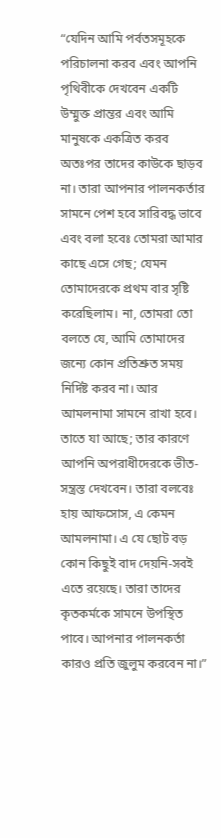“যেদিন আমি পর্বতসমূহকে পরিচালনা করব এবং আপনি পৃথিবীকে দেখবেন একটি উম্মুক্ত প্রান্তর এবং আমি মানুষকে একত্রিত করব অতঃপর তাদের কাউকে ছাড়ব না। তারা আপনার পালনকর্তার সামনে পেশ হবে সারিবদ্ধ ভাবে এবং বলা হবেঃ তোমরা আমার কাছে এসে গেছ; যেমন তোমাদেরকে প্রথম বার সৃষ্টি করেছিলাম। না, তোমরা তো বলতে যে, আমি তোমাদের জন্যে কোন প্রতিশ্রুত সময় নির্দিষ্ট করব না। আর আমলনামা সামনে রাখা হবে। তাতে যা আছে; তার কারণে আপনি অপরাধীদেরকে ভীত-সন্ত্রস্ত দেখবেন। তারা বলবেঃ হায় আফসোস, এ কেমন আমলনামা। এ যে ছোট বড় কোন কিছুই বাদ দেয়নি-সবই এতে রয়েছে। তারা তাদের কৃতকর্মকে সামনে উপস্থিত পাবে। আপনার পালনকর্তা কারও প্রতি জুলুম করবেন না।”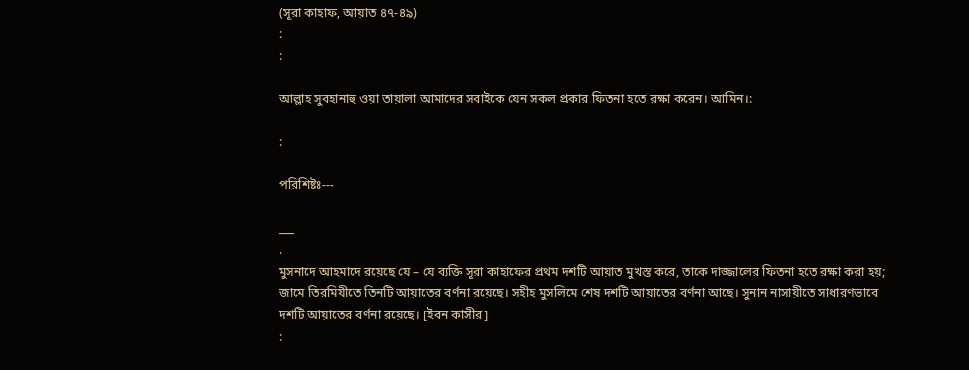(সূরা কাহাফ, আয়াত ৪৭-৪৯)
:
:

আল্লাহ সুবহানাহু ওয়া তায়ালা আমাদের সবাইকে যেন সকল প্রকার ফিতনা হতে রক্ষা করেন। আমিন।:

:

পরিশিষ্টঃ---

___
.
মুসনাদে আহমাদে রয়েছে যে – যে ব্যক্তি সূরা কাহাফের প্রথম দশটি আয়াত মুখস্ত করে, তাকে দাজ্জালের ফিতনা হতে রক্ষা করা হয়; জামে তিরমিযীতে তিনটি আয়াতের বর্ণনা রয়েছে। সহীহ মুসলিমে শেষ দশটি আয়াতের বর্ণনা আছে। সুনান নাসায়ীতে সাধারণভাবে দশটি আয়াতের বর্ণনা রয়েছে। [ইবন কাসীর]
: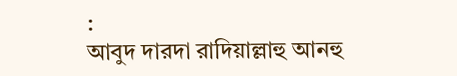:
আবুদ দারদা রাদিয়াল্লাহু আনহু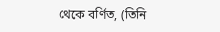থেকে বর্ণিত, (তিনি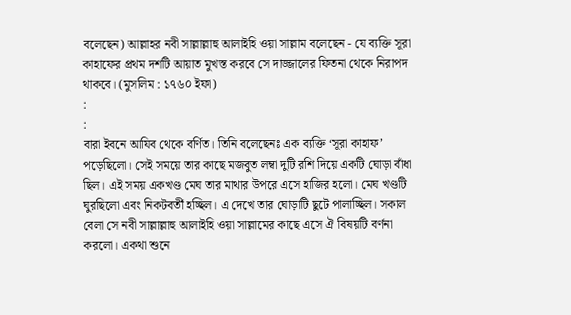বলেছেন) আল্লাহর নবী সাল্লাল্লাহু আলাইহি ওয়া সাল্লাম বলেছেন - যে ব্যক্তি সূরা কাহাফের প্রথম দশটি আয়াত মুখস্ত করবে সে দাজ্জালের ফিতনা থেকে নিরাপদ থাকবে। (মুসলিম : ১৭৬০ ইফা)
:
:
বারা ইবনে আযিব থেকে বর্ণিত। তিনি বলেছেনঃ এক ব্যক্তি ‘সূরা কাহাফ’ পড়েছিলো। সেই সময়ে তার কাছে মজবুত লম্বা দুটি রশি দিয়ে একটি ঘোড়া বাঁধা ছিল। এই সময় একখণ্ড মেঘ তার মাথার উপরে এসে হাজির হলো। মেঘ খণ্ডটি ঘুরছিলো এবং নিকটবর্তী হচ্ছিল। এ দেখে তার ঘোড়াটি ছুটে পালাচ্ছিল। সকাল বেলা সে নবী সাল্লাল্লাহু আলাইহি ওয়া সাল্লামের কাছে এসে ঐ বিষয়টি বর্ণনা করলো। একথা শুনে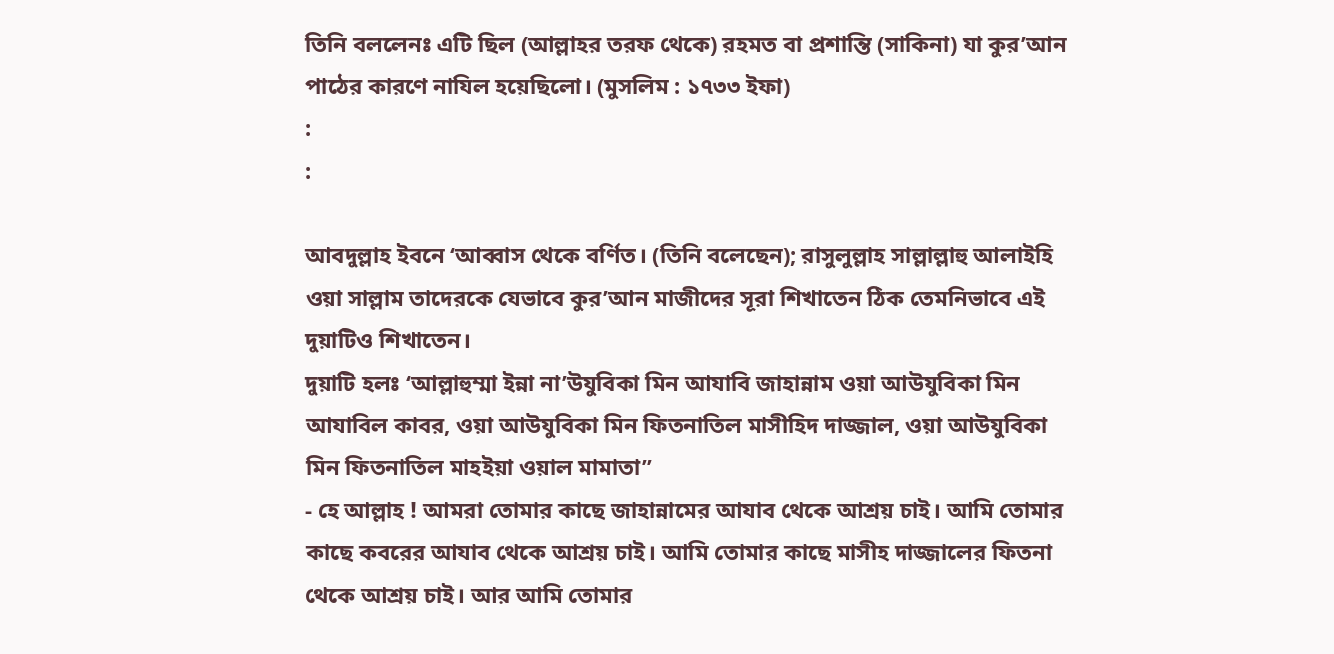তিনি বললেনঃ এটি ছিল (আল্লাহর তরফ থেকে) রহমত বা প্রশান্তি (সাকিনা) যা কুর’আন পাঠের কারণে নাযিল হয়েছিলো। (মুসলিম : ১৭৩৩ ইফা)
:
:

আবদুল্লাহ ইবনে ‘আব্বাস থেকে বর্ণিত। (তিনি বলেছেন); রাসুলুল্লাহ সাল্লাল্লাহু আলাইহি ওয়া সাল্লাম তাদেরকে যেভাবে কুর’আন মাজীদের সূরা শিখাতেন ঠিক তেমনিভাবে এই দুয়াটিও শিখাতেন।
দুয়াটি হলঃ ‘আল্লাহুম্মা ইন্না না’উযুবিকা মিন আযাবি জাহান্নাম ওয়া আউযুবিকা মিন আযাবিল কাবর, ওয়া আউযুবিকা মিন ফিতনাতিল মাসীহিদ দাজ্জাল, ওয়া আউযুবিকা মিন ফিতনাতিল মাহইয়া ওয়াল মামাতা”
- হে আল্লাহ ! আমরা তোমার কাছে জাহান্নামের আযাব থেকে আশ্রয় চাই। আমি তোমার কাছে কবরের আযাব থেকে আশ্রয় চাই। আমি তোমার কাছে মাসীহ দাজ্জালের ফিতনা থেকে আশ্রয় চাই। আর আমি তোমার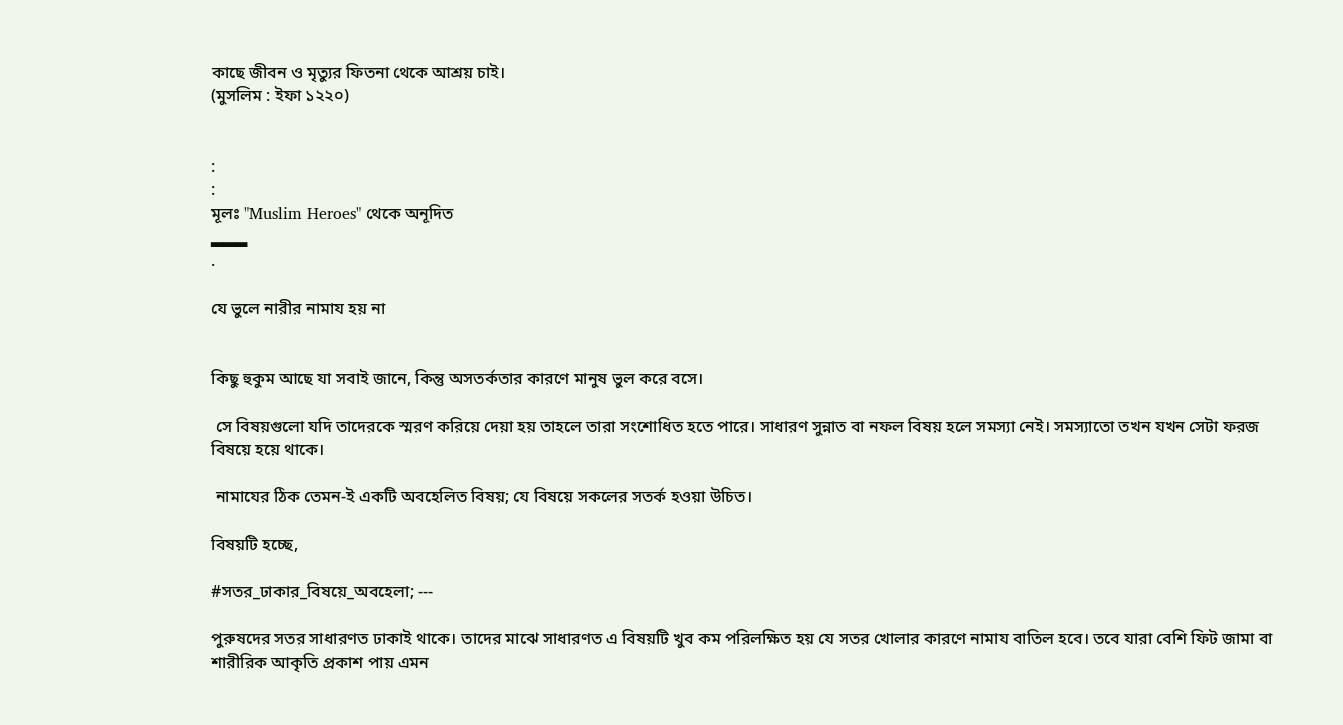কাছে জীবন ও মৃত্যুর ফিতনা থেকে আশ্রয় চাই।
(মুসলিম : ইফা ১২২০)


:
:
মূলঃ "Muslim Heroes" থেকে অনূদিত
▂▂▂
.

যে ভুলে নারীর নামায হয় না


কিছু হুকুম আছে যা সবাই জানে, কিন্তু অসতর্কতার কারণে মানুষ ভুল করে বসে।

 সে বিষয়গুলো যদি তাদেরকে স্মরণ করিয়ে দেয়া হয় তাহলে তারা সংশোধিত হতে পারে। সাধারণ সুন্নাত বা নফল বিষয় হলে সমস্যা নেই। সমস্যাতো তখন যখন সেটা ফরজ বিষয়ে হয়ে থাকে।

 নামাযের ঠিক তেমন-ই একটি অবহেলিত বিষয়; যে বিষয়ে সকলের সতর্ক হওয়া উচিত।

বিষয়টি হচ্ছে,

#সতর_ঢাকার_বিষয়ে_অবহেলা; ---

পুরুষদের সতর সাধারণত ঢাকাই থাকে। তাদের মাঝে সাধারণত এ বিষয়টি খুব কম পরিলক্ষিত হয় যে সতর খোলার কারণে নামায বাতিল হবে। তবে যারা বেশি ফিট জামা বা শারীরিক আকৃতি প্রকাশ পায় এমন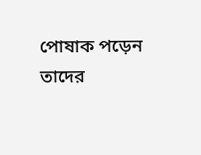পোষাক পড়েন তাদের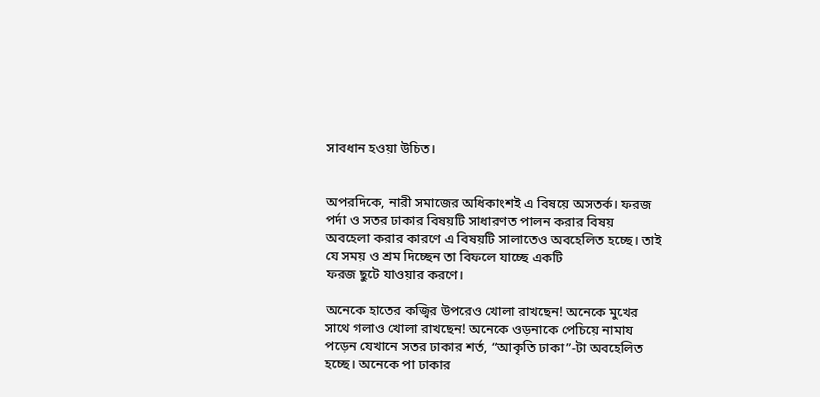সাবধান হওয়া উচিত।


অপরদিকে, নারী সমাজের অধিকাংশই এ বিষয়ে অসতর্ক। ফরজ পর্দা ও সতর ঢাকার বিষয়টি সাধারণত পালন করার বিষয় অবহেলা করার কারণে এ বিষয়টি সালাতেও অবহেলিত হচ্ছে। তাই যে সময় ও শ্রম দিচ্ছেন তা বিফলে যাচ্ছে একটি
ফরজ ছুটে যাওয়ার করণে।

অনেকে হাতের কজ্বির উপরেও খোলা রাখছেন! অনেকে মুখের সাথে গলাও খোলা রাখছেন! অনেকে ওড়নাকে পেচিয়ে নামায পড়েন যেখানে সতর ঢাকার শর্ত, “আকৃতি ঢাকা”-টা অবহেলিত হচ্ছে। অনেকে পা ঢাকার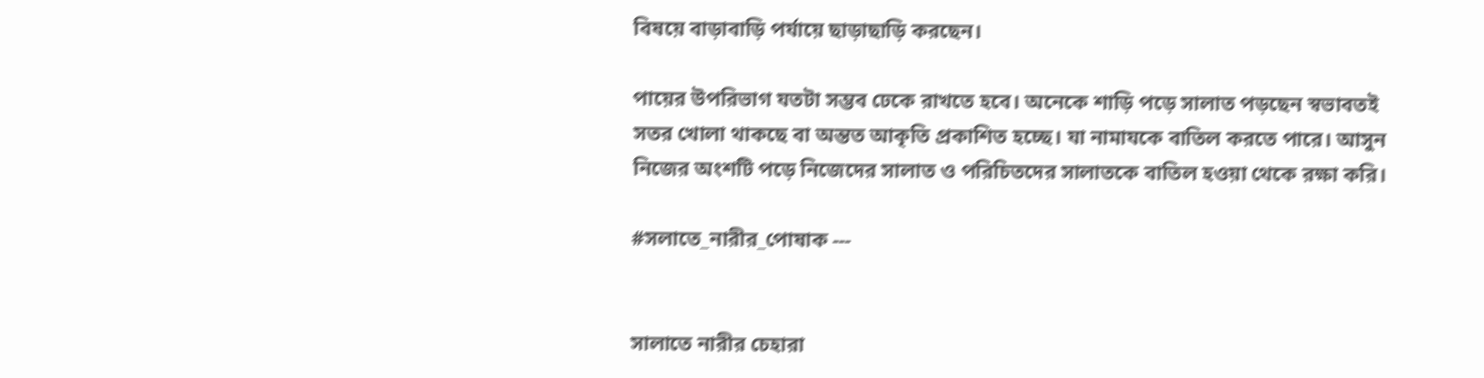বিষয়ে বাড়াবাড়ি পর্যায়ে ছাড়াছাড়ি করছেন।

পায়ের উপরিভাগ যতটা সম্ভব ঢেকে রাখতে হবে। অনেকে শাড়ি পড়ে সালাত পড়ছেন স্বভাবতই সতর খোলা থাকছে বা অন্তত আকৃতি প্রকাশিত হচ্ছে। যা নামাযকে বাতিল করতে পারে। আসুন নিজের অংশটি পড়ে নিজেদের সালাত ও পরিচিতদের সালাতকে বাতিল হওয়া থেকে রক্ষা করি।

#সলাতে_নারীর_পোষাক ---


সালাতে নারীর চেহারা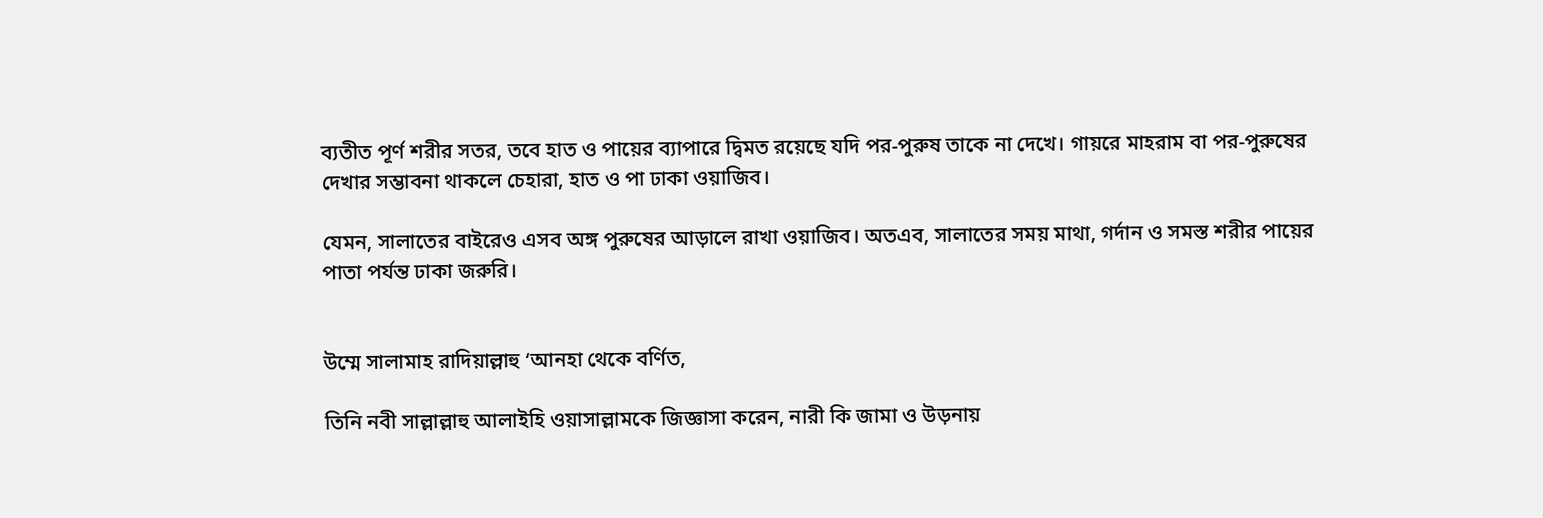ব্যতীত পূর্ণ শরীর সতর, তবে হাত ও পায়ের ব্যাপারে দ্বিমত রয়েছে যদি পর-পুরুষ তাকে না দেখে। গায়রে মাহরাম বা পর-পুরুষের দেখার সম্ভাবনা থাকলে চেহারা, হাত ও পা ঢাকা ওয়াজিব।

যেমন, সালাতের বাইরেও এসব অঙ্গ পুরুষের আড়ালে রাখা ওয়াজিব। অতএব, সালাতের সময় মাথা, গর্দান ও সমস্ত শরীর পায়ের পাতা পর্যন্ত ঢাকা জরুরি।


উম্মে সালামাহ রাদিয়াল্লাহু ‘আনহা থেকে বর্ণিত,

তিনি নবী সাল্লাল্লাহু আলাইহি ওয়াসাল্লামকে জিজ্ঞাসা করেন, নারী কি জামা ও উড়নায়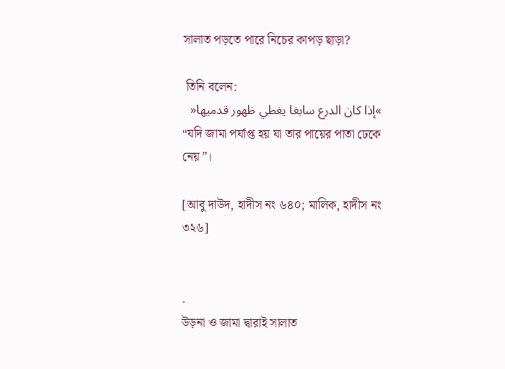সালাত পড়তে পারে নিচের কাপড় ছাড়া?

 তিনি বলেন:
»إذا كان الدرع سابغا يغطي ظهور قدميها«
“যদি জামা পর্যাপ্ত হয় যা তার পায়ের পাতা ঢেকে নেয়”।

[আবু দাউদ, হাদীস নং ৬৪০; মালিক, হাদীস নং ৩২৬]


.
উড়না ও জামা দ্বারাই সালাত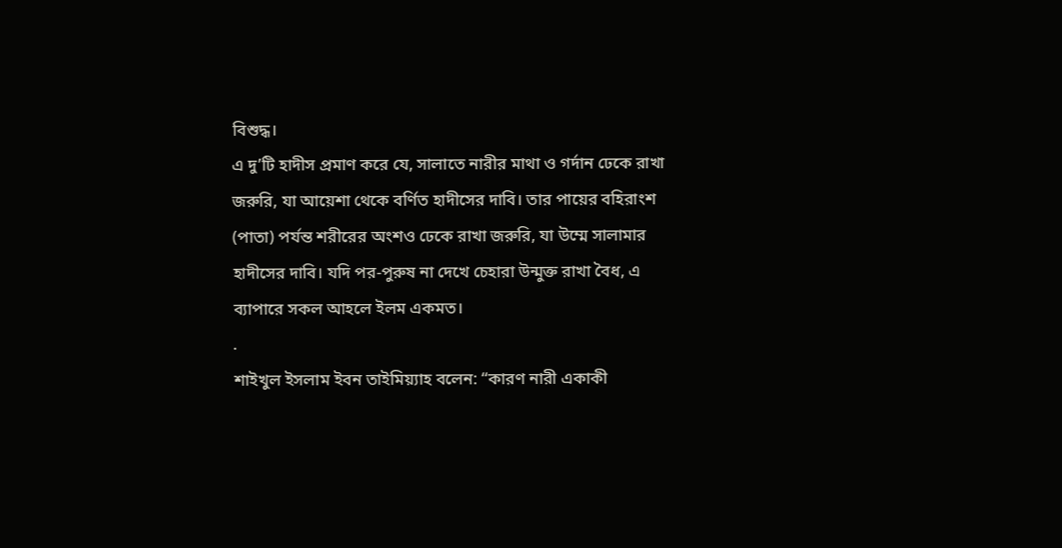বিশুদ্ধ।
এ দু’টি হাদীস প্রমাণ করে যে, সালাতে নারীর মাথা ও গর্দান ঢেকে রাখা জরুরি, যা আয়েশা থেকে বর্ণিত হাদীসের দাবি। তার পায়ের বহিরাংশ (পাতা) পর্যন্ত শরীরের অংশও ঢেকে রাখা জরুরি, যা উম্মে সালামার হাদীসের দাবি। যদি পর-পুরুষ না দেখে চেহারা উন্মুক্ত রাখা বৈধ, এ ব্যাপারে সকল আহলে ইলম একমত।
.
শাইখুল ইসলাম ইবন তাইমিয়্যাহ বলেন: “কারণ নারী একাকী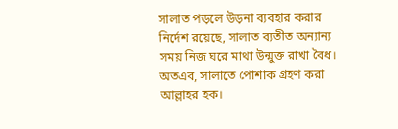সালাত পড়লে উড়না ব্যবহার করার নির্দেশ রয়েছে, সালাত ব্যতীত অন্যান্য সময় নিজ ঘরে মাথা উন্মুক্ত রাখা বৈধ। অতএব, সালাতে পোশাক গ্রহণ করা আল্লাহর হক।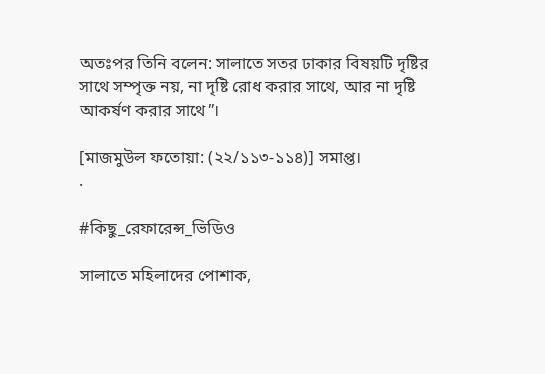অতঃপর তিনি বলেন: সালাতে সতর ঢাকার বিষয়টি দৃষ্টির সাথে সম্পৃক্ত নয়, না দৃষ্টি রোধ করার সাথে, আর না দৃষ্টি আকর্ষণ করার সাথে”।

[মাজমুউল ফতোয়া: (২২/১১৩-১১৪)] সমাপ্ত।
.

#কিছু_রেফারেন্স_ভিডিও

সালাতে মহিলাদের পোশাক,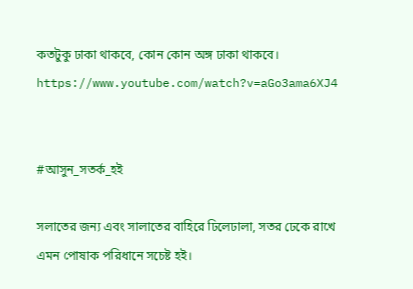কতটুকু ঢাকা থাকবে, কোন কোন অঙ্গ ঢাকা থাকবে।
https://www.youtube.com/watch?v=aGo3ama6XJ4


#আসুন_সতর্ক_হই

সলাতের জন্য এবং সালাতের বাহিরে ঢিলেঢালা, সতর ঢেকে রাখে এমন পোষাক পরিধানে সচেষ্ট হই।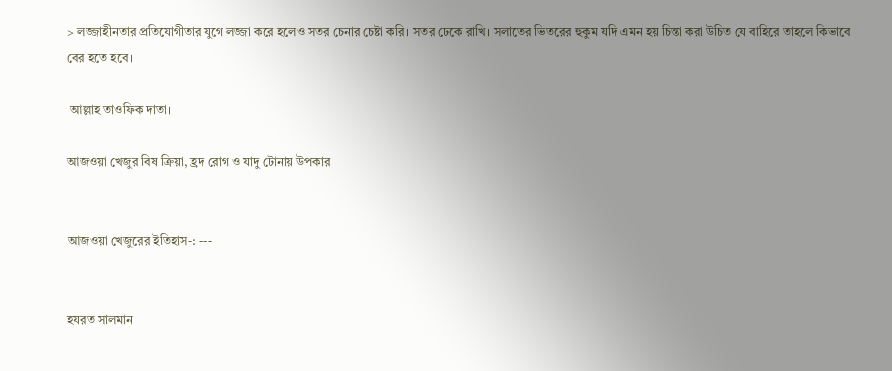> লজ্জাহীনতার প্রতিযোগীতার যুগে লজ্জা করে হলেও সতর চেনার চেষ্টা করি। সতর ঢেকে রাখি। সলাতের ভিতরের হুকুম যদি এমন হয় চিন্তা করা উচিত যে বাহিরে তাহলে কিভাবে বের হতে হবে।

 আল্লাহ তাওফিক দাতা।

আজওয়া খেজুর বিষ ক্রিয়া, হ্রদ রোগ ও যাদু টোনায় উপকার


আজওয়া খেজুরের ইতিহাস-: ---


হযরত সালমান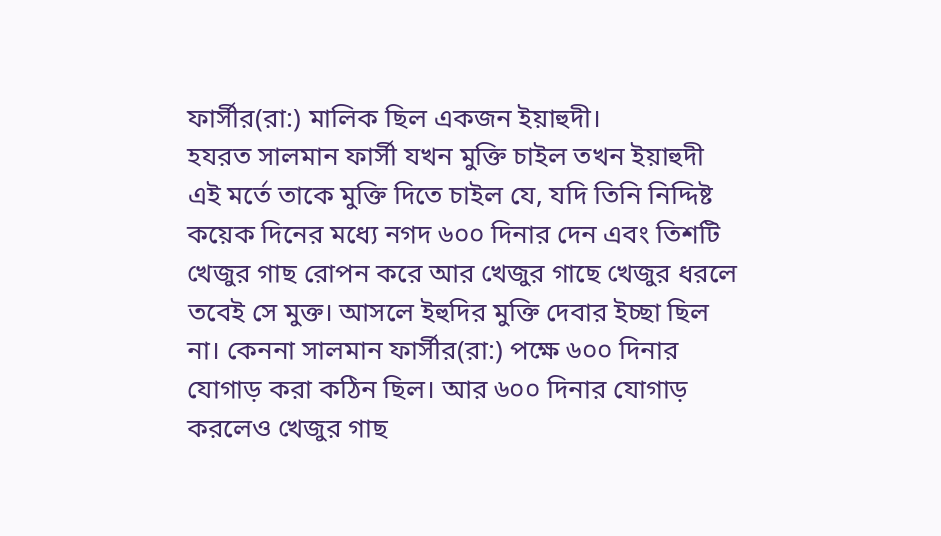ফার্সীর(রা:) মালিক ছিল একজন ইয়াহুদী।
হযরত সালমান ফার্সী যখন মুক্তি চাইল তখন ইয়াহুদী এই মর্তে তাকে মুক্তি দিতে চাইল যে, যদি তিনি নিদ্দিষ্ট কয়েক দিনের মধ্যে নগদ ৬০০ দিনার দেন এবং তিশটি খেজুর গাছ রোপন করে আর খেজুর গাছে খেজুর ধরলে তবেই সে মুক্ত। আসলে ইহুদির মুক্তি দেবার ইচ্ছা ছিল না। কেননা সালমান ফার্সীর(রা:) পক্ষে ৬০০ দিনার যোগাড় করা কঠিন ছিল। আর ৬০০ দিনার যোগাড় করলেও খেজুর গাছ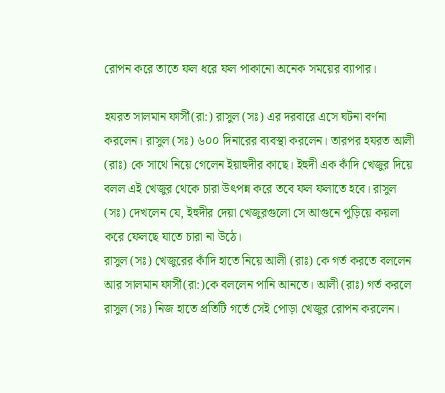রোপন করে তাতে ফল ধরে ফল পাকানো অনেক সময়ের ব্যাপার।

হযরত সালমান ফার্সী(রা:) রাসুল (সঃ) এর দরবারে এসে ঘটনা বর্ণনা করলেন। রাসুল (সঃ) ৬০০ দিনারের ব্যবস্থা করলেন। তারপর হযরত আলী (রাঃ) কে সাথে নিয়ে গেলেন ইয়াহুদীর কাছে। ইহুদী এক কাঁদি খেজুর দিয়ে বলল এই খেজুর থেকে চারা উৎপন্ন করে তবে ফল ফলাতে হবে। রাসুল (সঃ) দেখলেন যে, ইহুদীর দেয়া খেজুরগুলো সে আগুনে পুড়িয়ে কয়লা করে ফেলছে যাতে চারা না উঠে।
রাসুল (সঃ) খেজুরের কাঁদি হাতে নিয়ে আলী (রাঃ) কে গর্ত করতে বললেন আর সালমান ফার্সী(রা:)কে বললেন পানি আনতে। আলী (রাঃ) গর্ত করলে রাসুল (সঃ) নিজ হাতে প্রতিটি গর্তে সেই পোড়া খেজুর রোপন করলেন।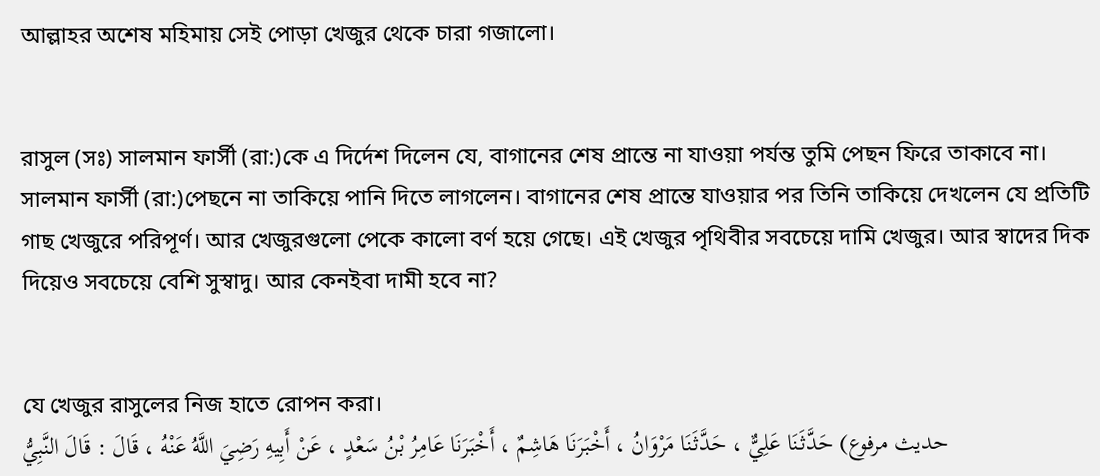আল্লাহর অশেষ মহিমায় সেই পোড়া খেজুর থেকে চারা গজালো।


রাসুল (সঃ) সালমান ফার্সী (রা:)কে এ দির্দেশ দিলেন যে, বাগানের শেষ প্রান্তে না যাওয়া পর্যন্ত তুমি পেছন ফিরে তাকাবে না।
সালমান ফার্সী (রা:)পেছনে না তাকিয়ে পানি দিতে লাগলেন। বাগানের শেষ প্রান্তে যাওয়ার পর তিনি তাকিয়ে দেখলেন যে প্রতিটি গাছ খেজুরে পরিপূর্ণ। আর খেজুরগুলো পেকে কালো বর্ণ হয়ে গেছে। এই খেজুর পৃথিবীর সবচেয়ে দামি খেজুর। আর স্বাদের দিক দিয়েও সবচেয়ে বেশি সুস্বাদু। আর কেনইবা দামী হবে না?


যে খেজুর রাসুলের নিজ হাতে রোপন করা।
حديث مرفوع) حَدَّثَنَا عَلِيٌّ ، حَدَّثَنَا مَرْوَانُ ، أَخْبَرَنَا هَاشِمٌ ، أَخْبَرَنَا عَامِرُ بْنُ سَعْدٍ ، عَنْ أَبِيهِ رَضِيَ اللَّهُ عَنْهُ ، قَالَ : قَالَ النَّبِيُّ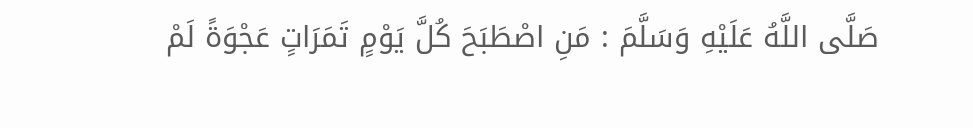صَلَّى اللَّهُ عَلَيْهِ وَسَلَّمَ : مَنِ اصْطَبَحَ كُلَّ يَوْمٍ تَمَرَاتٍ عَجْوَةً لَمْ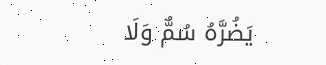يَضُرَّهُ سُمٌّ وَلَا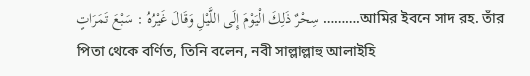سِحْرٌ ذَلِكَ الْيَوْمَ إِلَى اللَّيْلِ وَقَالَ غَيْرُهُ : سَبْعَ تَمَرَاتٍ ……….আমির ইবনে সাদ রহ. তাঁর পিতা থেকে বর্ণিত, তিনি বলেন, নবী সাল্লাল্লাহু আলাইহি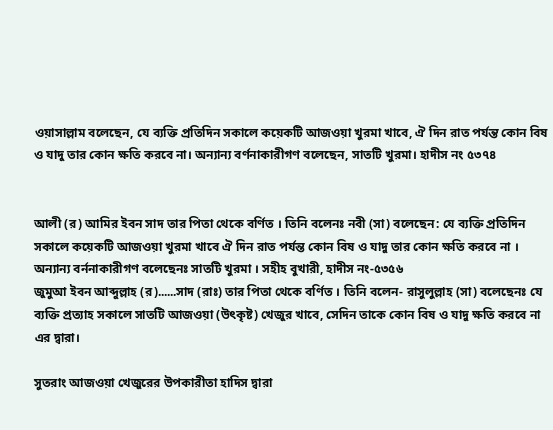ওয়াসাল্লাম বলেছেন, যে ব্যক্তি প্রতিদিন সকালে কয়েকটি আজওয়া খুরমা খাবে, ঐ দিন রাত পর্যন্ত কোন বিষ ও যাদু তার কোন ক্ষতি করবে না। অন্যান্য বর্ণনাকারীগণ বলেছেন, সাতটি খুরমা। হাদীস নং ৫৩৭৪


আলী (র) আমির ইবন সাদ তার পিতা থেকে বর্ণিত । তিনি বলেনঃ নবী (সা) বলেছেন: যে ব্যক্তি প্রতিদিন সকালে কয়েকটি আজওয়া খুরমা খাবে ঐ দিন রাত পর্যন্ত কোন বিষ ও যাদু তার কোন ক্ষতি করবে না । অন্যান্য বর্ননাকারীগণ বলেছেনঃ সাতটি খুরমা । সহীহ বুখারী, হাদীস নং-৫৩৫৬
জুমুআ ইবন আব্দুল্লাহ (র)......সাদ (রাঃ) তার পিতা থেকে বর্ণিত । তিনি বলেন- রাসুলুল্লাহ (সা) বলেছেনঃ যে ব্যক্তি প্রত্যাহ সকালে সাতটি আজওয়া (উৎকৃষ্ট) খেজুর খাবে, সেদিন তাকে কোন বিষ ও যাদু ক্ষতি করবে না এর দ্বারা।

সুতরাং আজওয়া খেজুরের উপকারীতা হাদিস দ্বারা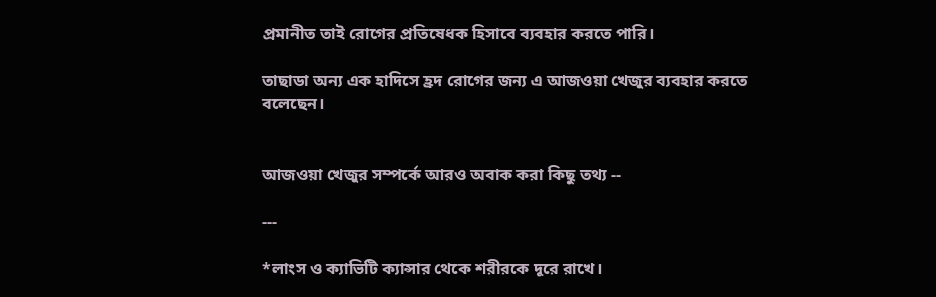প্রমানীত তাই রোগের প্রতিষেধক হিসাবে ব্যবহার করতে পারি।

তাছাডা অন্য এক হাদিসে হ্রদ রোগের জন্য এ আজওয়া খেজুর ব্যবহার করতে বলেছেন।


আজওয়া খেজুর সম্পর্কে আরও অবাক করা কিছু তথ্য --

---

*লাংস ও ক্যাভিটি ক্যান্সার থেকে শরীরকে দূরে রাখে।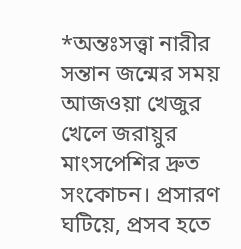*অন্তঃসত্ত্বা নারীর সন্তান জন্মের সময় আজওয়া খেজুর খেলে জরায়ুর মাংসপেশির দ্রুত সংকোচন। প্রসারণ ঘটিয়ে, প্রসব হতে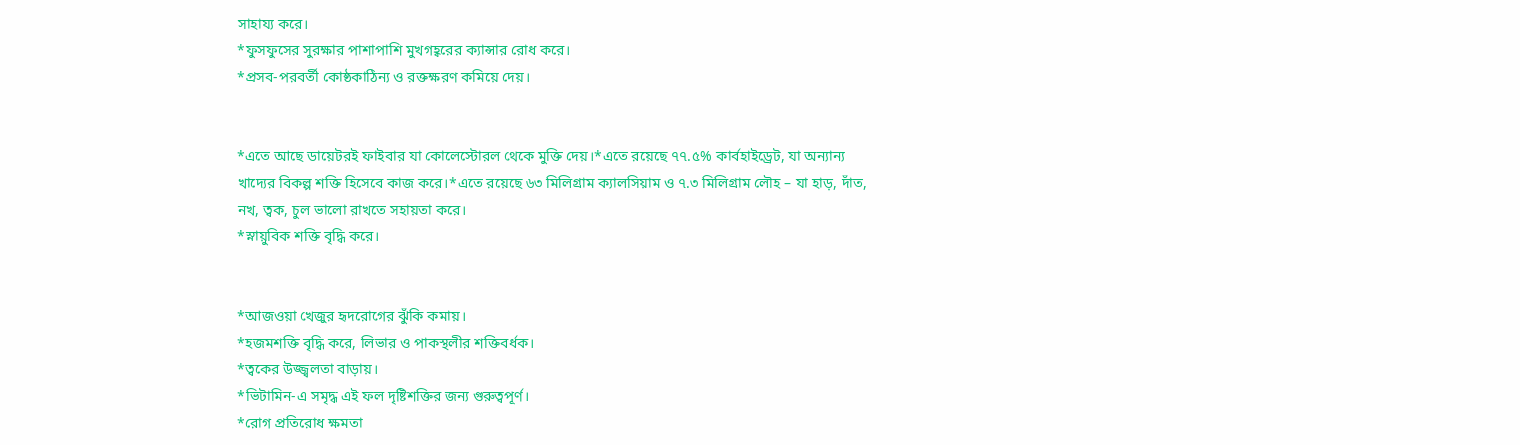সাহায্য করে।
*ফুসফুসের সুরক্ষার পাশাপাশি মুখগহ্বরের ক্যান্সার রোধ করে।
*প্রসব-পরবর্তী কোষ্ঠকাঠিন্য ও রক্তক্ষরণ কমিয়ে দেয়।


*এতে আছে ডায়েটরই ফাইবার যা কোলেস্টোরল থেকে মুক্তি দেয়।*এতে রয়েছে ৭৭.৫% কার্বহাইড্রেট, যা অন্যান্য খাদ্যের বিকল্প শক্তি হিসেবে কাজ করে।*এতে রয়েছে ৬৩ মিলিগ্রাম ক্যালসিয়াম ও ৭.৩ মিলিগ্রাম লৌহ – যা হাড়, দাঁত, নখ, ত্বক, চুল ভালো রাখতে সহায়তা করে।
*স্নায়ুবিক শক্তি বৃদ্ধি করে।


*আজওয়া খেজুর হৃদরোগের ঝুঁকি কমায়।
*হজমশক্তি বৃদ্ধি করে, লিভার ও পাকস্থলীর শক্তিবর্ধক।
*ত্বকের উজ্জ্বলতা বাড়ায়।
*ভিটামিন-এ সমৃদ্ধ এই ফল দৃষ্টিশক্তির জন্য গুরুত্বপূর্ণ।
*রোগ প্রতিরোধ ক্ষমতা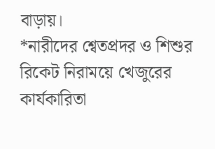বাড়ায়।
*নারীদের শ্বেতপ্রদর ও শিশুর রিকেট নিরাময়ে খেজুরের কার্যকারিতা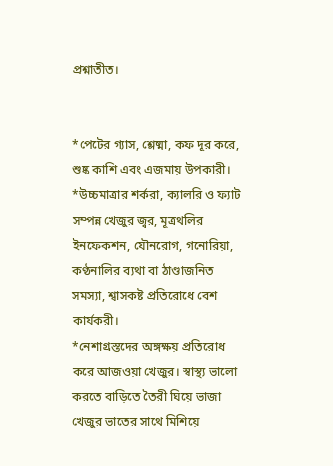প্রশ্নাতীত।


*পেটের গ্যাস, শ্লেষ্মা, কফ দূর করে, শুষ্ক কাশি এবং এজমায় উপকারী।
*উচ্চমাত্রার শর্করা, ক্যালরি ও ফ্যাট সম্পন্ন খেজুর জ্বর, মূত্রথলির ইনফেকশন, যৌনরোগ, গনোরিয়া, কণ্ঠনালির ব্যথা বা ঠাণ্ডাজনিত সমস্যা, শ্বাসকষ্ট প্রতিরোধে বেশ কার্যকরী।
*নেশাগ্রস্তদের অঙ্গক্ষয় প্রতিরোধ করে আজওয়া খেজুর। স্বাস্থ্য ভালো করতে বাড়িতে তৈরী ঘিয়ে ভাজা খেজুর ভাতের সাথে মিশিয়ে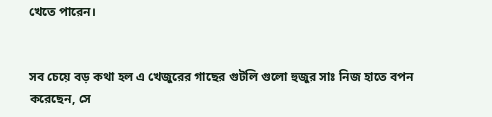খেতে পারেন।


সব চেয়ে বড় কথা হল এ খেজুরের গাছের গুটলি গুলো হুজুর সাঃ নিজ হাতে বপন করেছেন, সে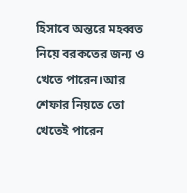হিসাবে অন্তরে মহব্বত নিয়ে বরকতের জন্য ও খেতে পারেন।আর শেফার নিয়তে তো খেতেই পারেন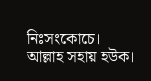নিঃসংকোচে। আল্লাহ সহায় হউক।